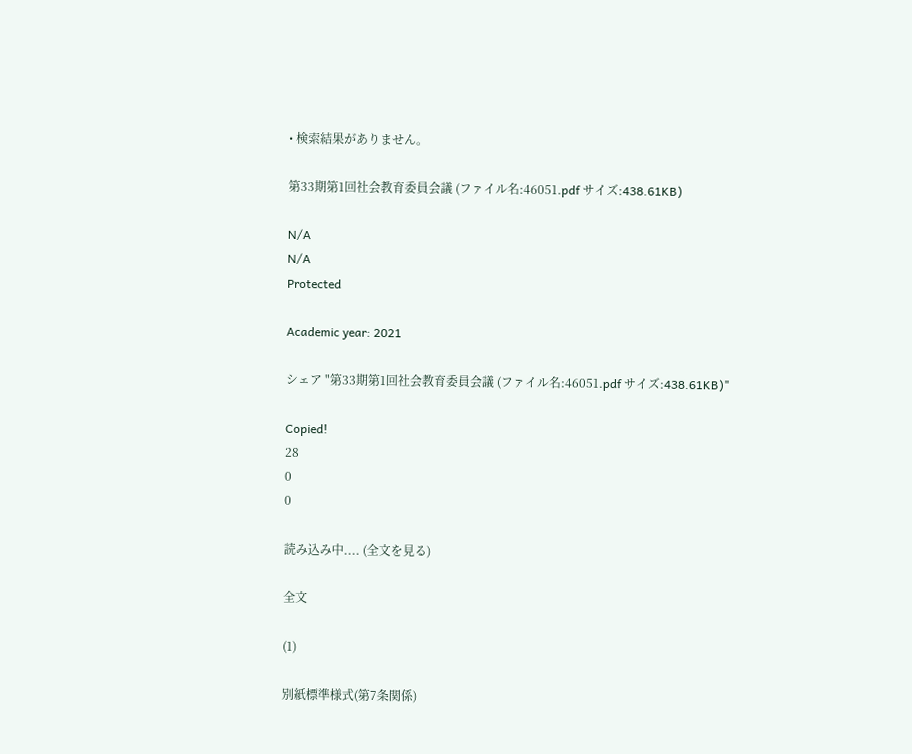• 検索結果がありません。

第33期第1回社会教育委員会議 (ファイル名:46051.pdf サイズ:438.61KB)

N/A
N/A
Protected

Academic year: 2021

シェア "第33期第1回社会教育委員会議 (ファイル名:46051.pdf サイズ:438.61KB)"

Copied!
28
0
0

読み込み中.... (全文を見る)

全文

(1)

別紙標準様式(第7条関係)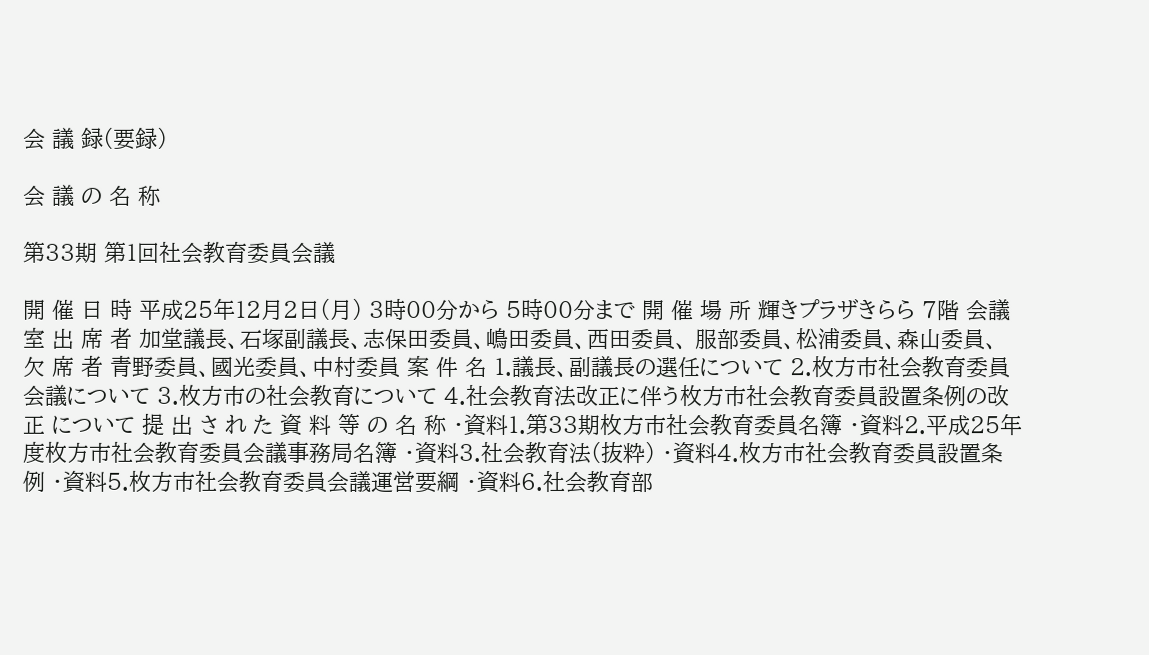会 議 録(要録)

会 議 の 名 称

第33期 第1回社会教育委員会議

開 催 日 時 平成25年12月2日(月) 3時00分から 5時00分まで 開 催 場 所 輝きプラザきらら 7階 会議室 出 席 者 加堂議長、石塚副議長、志保田委員、嶋田委員、西田委員、 服部委員、松浦委員、森山委員、 欠 席 者 青野委員、國光委員、中村委員 案 件 名 1.議長、副議長の選任について 2.枚方市社会教育委員会議について 3.枚方市の社会教育について 4.社会教育法改正に伴う枚方市社会教育委員設置条例の改正 について 提 出 さ れ た 資 料 等 の 名 称 ・資料1.第33期枚方市社会教育委員名簿 ・資料2.平成25年度枚方市社会教育委員会議事務局名簿 ・資料3.社会教育法(抜粋) ・資料4.枚方市社会教育委員設置条例 ・資料5.枚方市社会教育委員会議運営要綱 ・資料6.社会教育部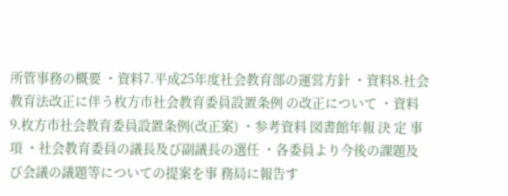所管事務の概要 ・資料7.平成25年度社会教育部の運営方針 ・資料8.社会教育法改正に伴う枚方市社会教育委員設置条例 の改正について ・資料9.枚方市社会教育委員設置条例(改正案) ・参考資料 図書館年報 決 定 事 項 ・社会教育委員の議長及び副議長の選任 ・各委員より今後の課題及び会議の議題等についての提案を事 務局に報告す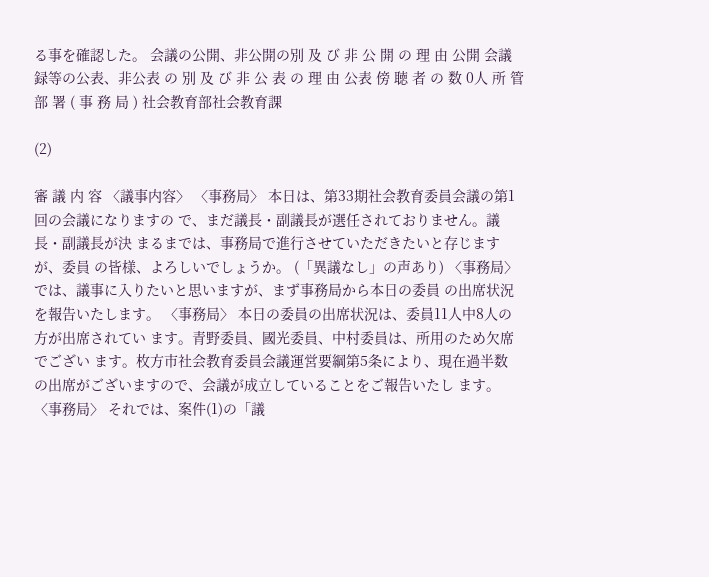る事を確認した。 会議の公開、非公開の別 及 び 非 公 開 の 理 由 公開 会議録等の公表、非公表 の 別 及 び 非 公 表 の 理 由 公表 傍 聴 者 の 数 0人 所 管 部 署 ( 事 務 局 ) 社会教育部社会教育課

(2)

審 議 内 容 〈議事内容〉 〈事務局〉 本日は、第33期社会教育委員会議の第1回の会議になりますの で、まだ議長・副議長が選任されておりません。議長・副議長が決 まるまでは、事務局で進行させていただきたいと存じますが、委員 の皆様、よろしいでしょうか。 (「異議なし」の声あり) 〈事務局〉 では、議事に入りたいと思いますが、まず事務局から本日の委員 の出席状況を報告いたします。 〈事務局〉 本日の委員の出席状況は、委員11人中8人の方が出席されてい ます。青野委員、國光委員、中村委員は、所用のため欠席でござい ます。枚方市社会教育委員会議運営要綱第5条により、現在過半数 の出席がございますので、会議が成立していることをご報告いたし ます。 〈事務局〉 それでは、案件(1)の「議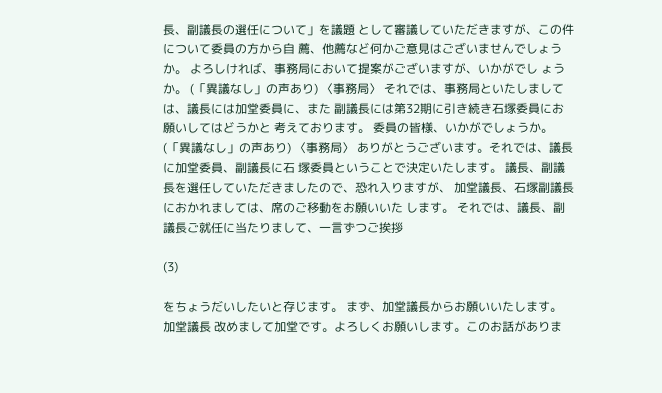長、副議長の選任について」を議題 として審議していただきますが、この件について委員の方から自 薦、他薦など何かご意見はございませんでしょうか。 よろしければ、事務局において提案がございますが、いかがでし ょうか。 (「異議なし」の声あり) 〈事務局〉 それでは、事務局といたしましては、議長には加堂委員に、また 副議長には第32期に引き続き石塚委員にお願いしてはどうかと 考えております。 委員の皆様、いかがでしょうか。 (「異議なし」の声あり) 〈事務局〉 ありがとうございます。それでは、議長に加堂委員、副議長に石 塚委員ということで決定いたします。 議長、副議長を選任していただきましたので、恐れ入りますが、 加堂議長、石塚副議長におかれましては、席のご移動をお願いいた します。 それでは、議長、副議長ご就任に当たりまして、一言ずつご挨拶

(3)

をちょうだいしたいと存じます。 まず、加堂議長からお願いいたします。 加堂議長 改めまして加堂です。よろしくお願いします。このお話がありま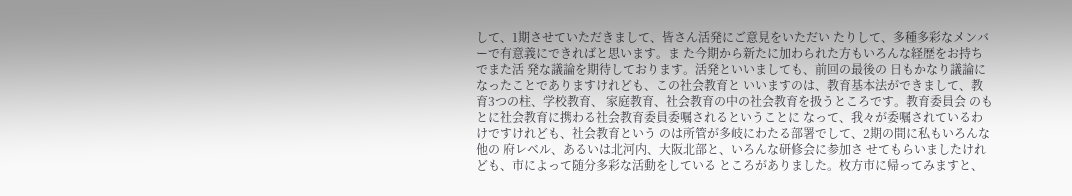して、1期させていただきまして、皆さん活発にご意見をいただい たりして、多種多彩なメンバーで有意義にできればと思います。ま た今期から新たに加わられた方もいろんな経歴をお持ちでまた活 発な議論を期待しております。活発といいましても、前回の最後の 日もかなり議論になったことでありますけれども、この社会教育と いいますのは、教育基本法ができまして、教育3つの柱、学校教育、 家庭教育、社会教育の中の社会教育を扱うところです。教育委員会 のもとに社会教育に携わる社会教育委員委嘱されるということに なって、我々が委嘱されているわけですけれども、社会教育という のは所管が多岐にわたる部署でして、2期の間に私もいろんな他の 府レベル、あるいは北河内、大阪北部と、いろんな研修会に参加さ せてもらいましたけれども、市によって随分多彩な活動をしている ところがありました。枚方市に帰ってみますと、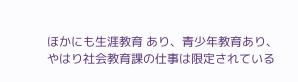ほかにも生涯教育 あり、青少年教育あり、やはり社会教育課の仕事は限定されている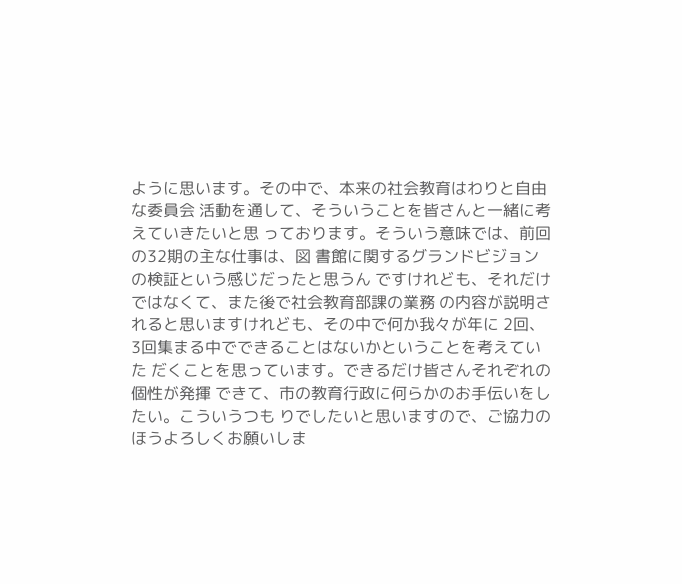ように思います。その中で、本来の社会教育はわりと自由な委員会 活動を通して、そういうことを皆さんと一緒に考えていきたいと思 っております。そういう意味では、前回の32期の主な仕事は、図 書館に関するグランドビジョンの検証という感じだったと思うん ですけれども、それだけではなくて、また後で社会教育部課の業務 の内容が説明されると思いますけれども、その中で何か我々が年に 2回、3回集まる中でできることはないかということを考えていた だくことを思っています。できるだけ皆さんそれぞれの個性が発揮 できて、市の教育行政に何らかのお手伝いをしたい。こういうつも りでしたいと思いますので、ご協力のほうよろしくお願いしま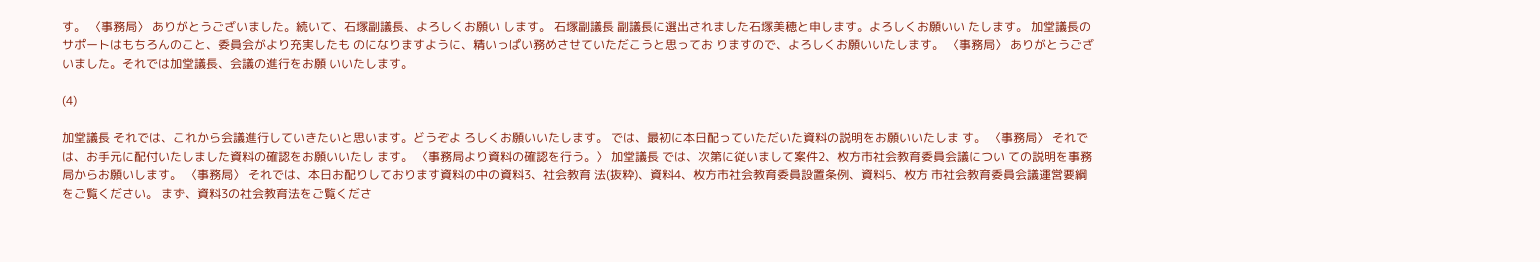す。 〈事務局〉 ありがとうございました。続いて、石塚副議長、よろしくお願い します。 石塚副議長 副議長に選出されました石塚美穂と申します。よろしくお願いい たします。 加堂議長のサポートはもちろんのこと、委員会がより充実したも のになりますように、精いっぱい務めさせていただこうと思ってお りますので、よろしくお願いいたします。 〈事務局〉 ありがとうございました。それでは加堂議長、会議の進行をお願 いいたします。

(4)

加堂議長 それでは、これから会議進行していきたいと思います。どうぞよ ろしくお願いいたします。 では、最初に本日配っていただいた資料の説明をお願いいたしま す。 〈事務局〉 それでは、お手元に配付いたしました資料の確認をお願いいたし ます。 〈事務局より資料の確認を行う。〉 加堂議長 では、次第に従いまして案件2、枚方市社会教育委員会議につい ての説明を事務局からお願いします。 〈事務局〉 それでは、本日お配りしております資料の中の資料3、社会教育 法(抜粋)、資料4、枚方市社会教育委員設置条例、資料5、枚方 市社会教育委員会議運営要綱をご覧ください。 まず、資料3の社会教育法をご覧くださ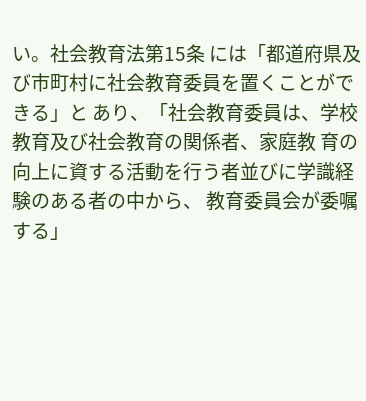い。社会教育法第15条 には「都道府県及び市町村に社会教育委員を置くことができる」と あり、「社会教育委員は、学校教育及び社会教育の関係者、家庭教 育の向上に資する活動を行う者並びに学識経験のある者の中から、 教育委員会が委嘱する」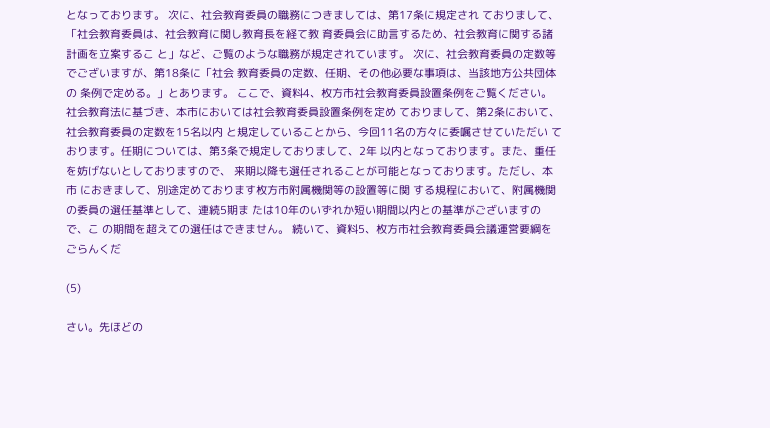となっております。 次に、社会教育委員の職務につきましては、第17条に規定され ておりまして、「社会教育委員は、社会教育に関し教育長を経て教 育委員会に助言するため、社会教育に関する諸計画を立案するこ と」など、ご覧のような職務が規定されています。 次に、社会教育委員の定数等でございますが、第18条に「社会 教育委員の定数、任期、その他必要な事項は、当該地方公共団体の 条例で定める。」とあります。 ここで、資料4、枚方市社会教育委員設置条例をご覧ください。 社会教育法に基づき、本市においては社会教育委員設置条例を定め ておりまして、第2条において、社会教育委員の定数を15名以内 と規定していることから、今回11名の方々に委嘱させていただい ております。任期については、第3条で規定しておりまして、2年 以内となっております。また、重任を妨げないとしておりますので、 来期以降も選任されることが可能となっております。ただし、本市 におきまして、別途定めております枚方市附属機関等の設置等に関 する規程において、附属機関の委員の選任基準として、連続5期ま たは10年のいずれか短い期間以内との基準がございますので、こ の期間を超えての選任はできません。 続いて、資料5、枚方市社会教育委員会議運営要綱をごらんくだ

(5)

さい。先ほどの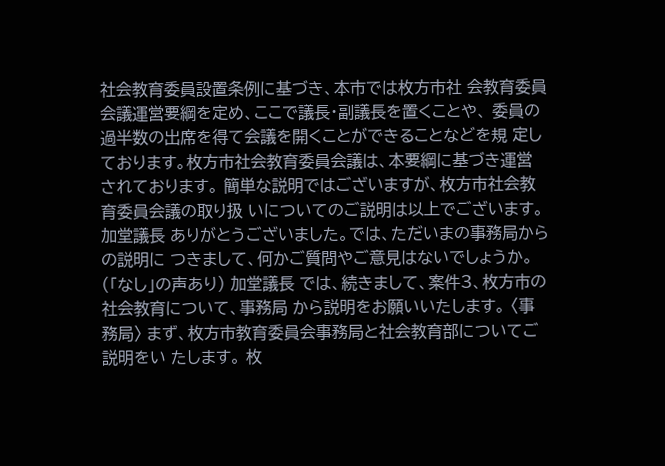社会教育委員設置条例に基づき、本市では枚方市社 会教育委員会議運営要綱を定め、ここで議長・副議長を置くことや、 委員の過半数の出席を得て会議を開くことができることなどを規 定しております。枚方市社会教育委員会議は、本要綱に基づき運営 されております。 簡単な説明ではございますが、枚方市社会教育委員会議の取り扱 いについてのご説明は以上でございます。 加堂議長 ありがとうございました。では、ただいまの事務局からの説明に つきまして、何かご質問やご意見はないでしょうか。 (「なし」の声あり) 加堂議長 では、続きまして、案件3、枚方市の社会教育について、事務局 から説明をお願いいたします。 〈事務局〉 まず、枚方市教育委員会事務局と社会教育部についてご説明をい たします。 枚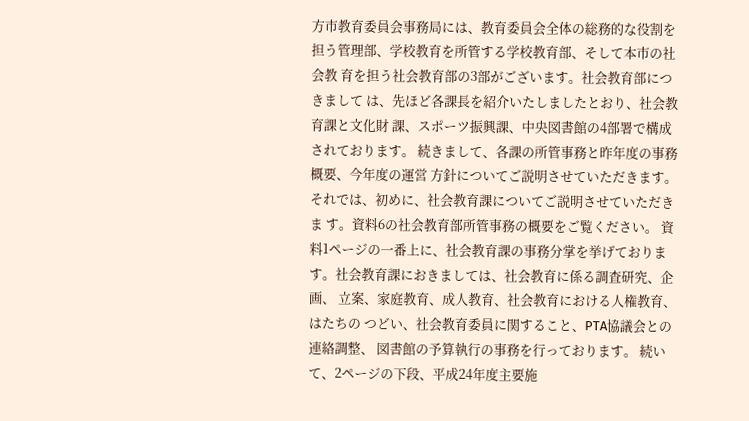方市教育委員会事務局には、教育委員会全体の総務的な役割を 担う管理部、学校教育を所管する学校教育部、そして本市の社会教 育を担う社会教育部の3部がございます。社会教育部につきまして は、先ほど各課長を紹介いたしましたとおり、社会教育課と文化財 課、スポーツ振興課、中央図書館の4部署で構成されております。 続きまして、各課の所管事務と昨年度の事務概要、今年度の運営 方針についてご説明させていただきます。 それでは、初めに、社会教育課についてご説明させていただきま す。資料6の社会教育部所管事務の概要をご覧ください。 資料1ページの一番上に、社会教育課の事務分掌を挙げておりま す。社会教育課におきましては、社会教育に係る調査研究、企画、 立案、家庭教育、成人教育、社会教育における人権教育、はたちの つどい、社会教育委員に関すること、PTA協議会との連絡調整、 図書館の予算執行の事務を行っております。 続いて、2ページの下段、平成24年度主要施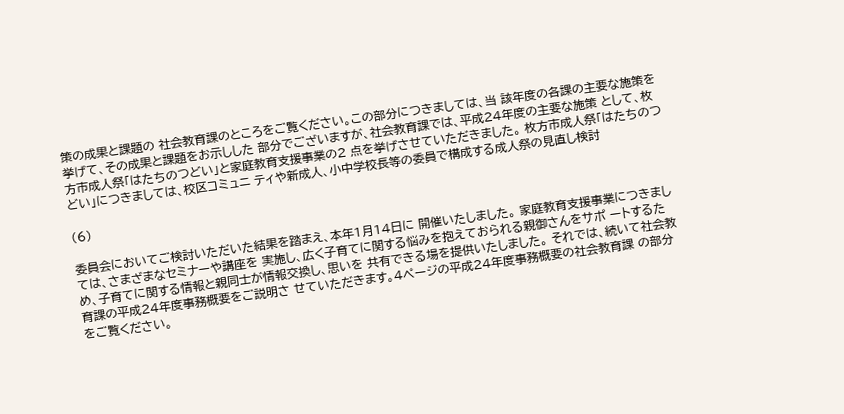策の成果と課題の 社会教育課のところをご覧ください。この部分につきましては、当 該年度の各課の主要な施策を挙げて、その成果と課題をお示しした 部分でございますが、社会教育課では、平成24年度の主要な施策 として、枚方市成人祭「はたちのつどい」と家庭教育支援事業の2 点を挙げさせていただきました。 枚方市成人祭「はたちのつどい」につきましては、校区コミュニ ティや新成人、小中学校長等の委員で構成する成人祭の見直し検討

(6)

委員会においてご検討いただいた結果を踏まえ、本年1月14日に 開催いたしました。 家庭教育支援事業につきましては、さまざまなセミナーや講座を 実施し、広く子育てに関する悩みを抱えておられる親御さんをサポ ートするため、子育てに関する情報と親同士が情報交換し、思いを 共有できる場を提供いたしました。 それでは、続いて社会教育課の平成24年度事務概要をご説明さ せていただきます。4ページの平成24年度事務概要の社会教育課 の部分をご覧ください。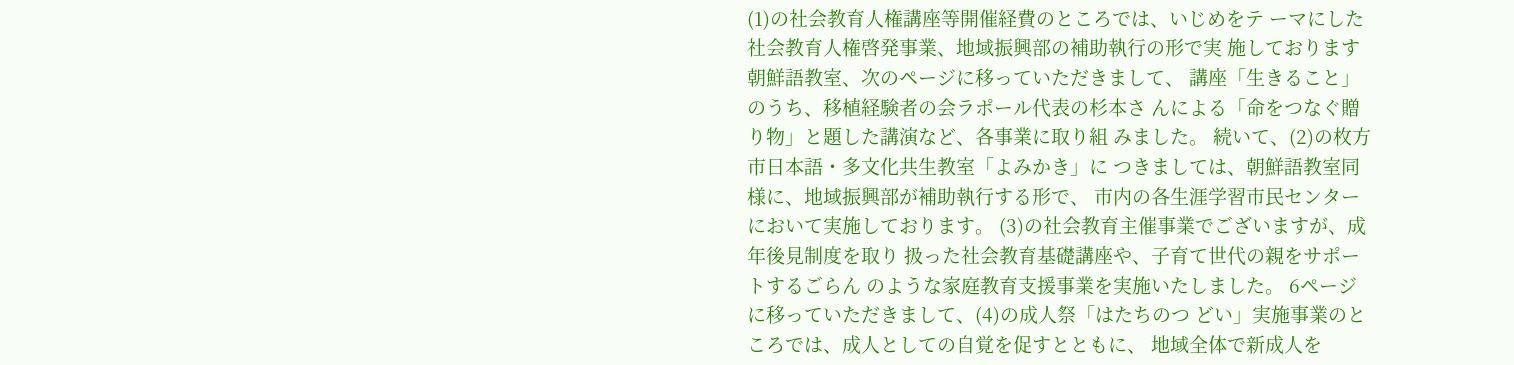(1)の社会教育人権講座等開催経費のところでは、いじめをテ ーマにした社会教育人権啓発事業、地域振興部の補助執行の形で実 施しております朝鮮語教室、次のページに移っていただきまして、 講座「生きること」のうち、移植経験者の会ラポール代表の杉本さ んによる「命をつなぐ贈り物」と題した講演など、各事業に取り組 みました。 続いて、(2)の枚方市日本語・多文化共生教室「よみかき」に つきましては、朝鮮語教室同様に、地域振興部が補助執行する形で、 市内の各生涯学習市民センターにおいて実施しております。 (3)の社会教育主催事業でございますが、成年後見制度を取り 扱った社会教育基礎講座や、子育て世代の親をサポートするごらん のような家庭教育支援事業を実施いたしました。 6ページに移っていただきまして、(4)の成人祭「はたちのつ どい」実施事業のところでは、成人としての自覚を促すとともに、 地域全体で新成人を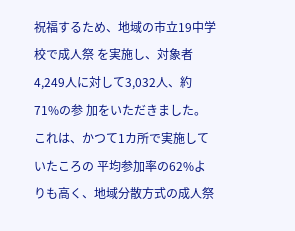祝福するため、地域の市立19中学校で成人祭 を実施し、対象者4,249人に対して3,032人、約71%の参 加をいただきました。これは、かつて1カ所で実施していたころの 平均参加率の62%よりも高く、地域分散方式の成人祭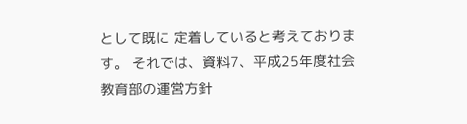として既に 定着していると考えております。 それでは、資料7、平成25年度社会教育部の運営方針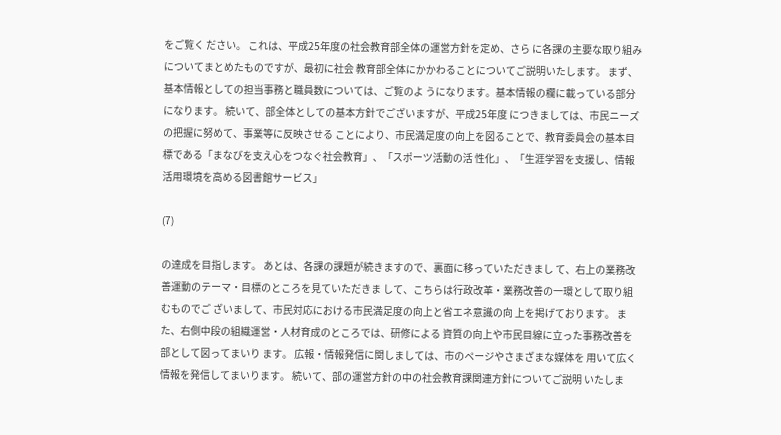をご覧く ださい。 これは、平成25年度の社会教育部全体の運営方針を定め、さら に各課の主要な取り組みについてまとめたものですが、最初に社会 教育部全体にかかわることについてご説明いたします。 まず、基本情報としての担当事務と職員数については、ご覧のよ うになります。基本情報の欄に載っている部分になります。 続いて、部全体としての基本方針でございますが、平成25年度 につきましては、市民ニーズの把握に努めて、事業等に反映させる ことにより、市民満足度の向上を図ることで、教育委員会の基本目 標である「まなびを支え心をつなぐ社会教育」、「スポーツ活動の活 性化」、「生涯学習を支援し、情報活用環境を高める図書館サービス」

(7)

の達成を目指します。 あとは、各課の課題が続きますので、裏面に移っていただきまし て、右上の業務改善運動のテーマ・目標のところを見ていただきま して、こちらは行政改革・業務改善の一環として取り組むものでご ざいまして、市民対応における市民満足度の向上と省エネ意識の向 上を掲げております。 また、右側中段の組織運営・人材育成のところでは、研修による 資質の向上や市民目線に立った事務改善を部として図ってまいり ます。 広報・情報発信に関しましては、市のページやさまざまな媒体を 用いて広く情報を発信してまいります。 続いて、部の運営方針の中の社会教育課関連方針についてご説明 いたしま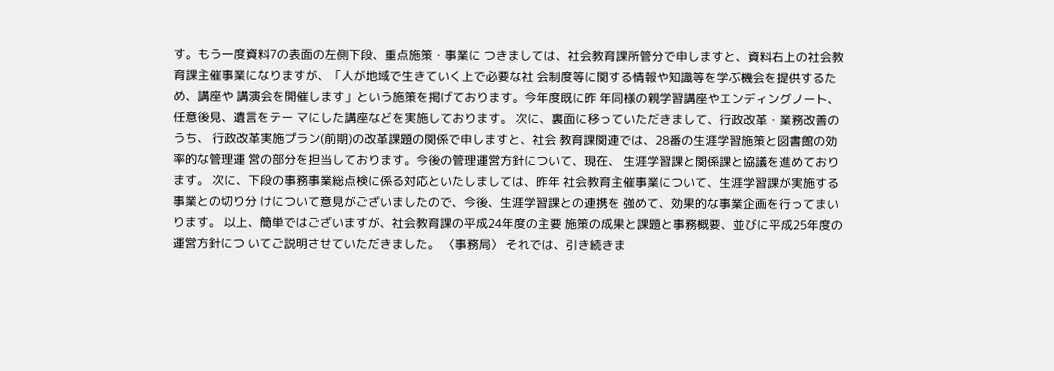す。もう一度資料7の表面の左側下段、重点施策・事業に つきましては、社会教育課所管分で申しますと、資料右上の社会教 育課主催事業になりますが、「人が地域で生きていく上で必要な社 会制度等に関する情報や知識等を学ぶ機会を提供するため、講座や 講演会を開催します」という施策を掲げております。今年度既に昨 年同様の親学習講座やエンディングノート、任意後見、遺言をテー マにした講座などを実施しております。 次に、裏面に移っていただきまして、行政改革・業務改善のうち、 行政改革実施プラン(前期)の改革課題の関係で申しますと、社会 教育課関連では、28番の生涯学習施策と図書館の効率的な管理運 営の部分を担当しております。今後の管理運営方針について、現在、 生涯学習課と関係課と協議を進めております。 次に、下段の事務事業総点検に係る対応といたしましては、昨年 社会教育主催事業について、生涯学習課が実施する事業との切り分 けについて意見がございましたので、今後、生涯学習課との連携を 強めて、効果的な事業企画を行ってまいります。 以上、簡単ではございますが、社会教育課の平成24年度の主要 施策の成果と課題と事務概要、並びに平成25年度の運営方針につ いてご説明させていただきました。 〈事務局〉 それでは、引き続きま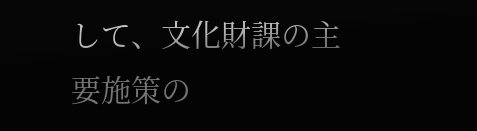して、文化財課の主要施策の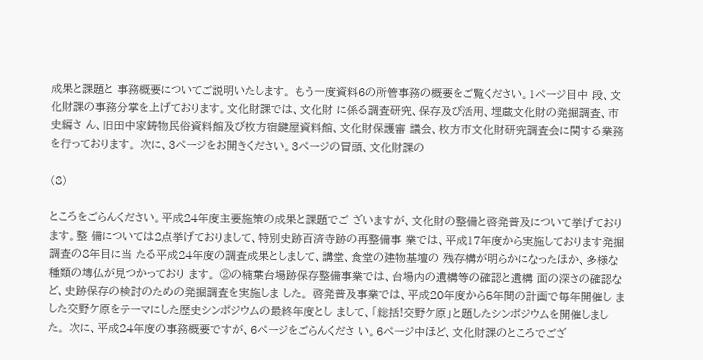成果と課題と 事務概要についてご説明いたします。 もう一度資料6の所管事務の概要をご覧ください。1ページ目中 段、文化財課の事務分掌を上げております。文化財課では、文化財 に係る調査研究、保存及び活用、埋蔵文化財の発掘調査、市史編さ ん、旧田中家鋳物民俗資料館及び枚方宿鍵屋資料館、文化財保護審 議会、枚方市文化財研究調査会に関する業務を行っております。 次に、3ページをお開きください。3ページの冒頭、文化財課の

(8)

ところをごらんください。平成24年度主要施策の成果と課題でご ざいますが、文化財の整備と啓発普及について挙げております。整 備については2点挙げておりまして、特別史跡百済寺跡の再整備事 業では、平成17年度から実施しております発掘調査の8年目に当 たる平成24年度の調査成果としまして、講堂、食堂の建物基壇の 残存構が明らかになったほか、多様な種類の塼仏が見つかっており ます。 ②の楠葉台場跡保存整備事業では、台場内の遺構等の確認と遺構 面の深さの確認など、史跡保存の検討のための発掘調査を実施しま した。 啓発普及事業では、平成20年度から5年間の計画で毎年開催し ました交野ケ原をテーマにした歴史シンポジウムの最終年度とし まして、「総括!交野ケ原」と題したシンポジウムを開催しました。 次に、平成24年度の事務概要ですが、6ページをごらんくださ い。6ページ中ほど、文化財課のところでござ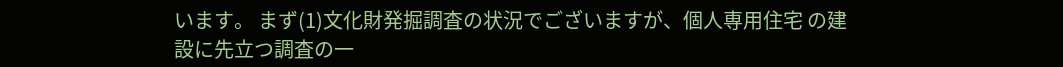います。 まず(1)文化財発掘調査の状況でございますが、個人専用住宅 の建設に先立つ調査の一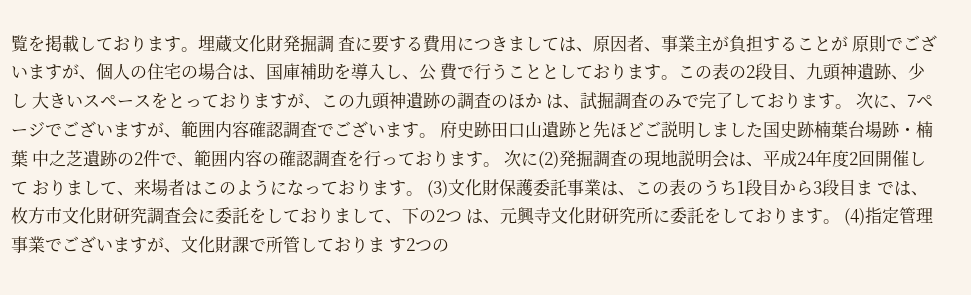覧を掲載しております。埋蔵文化財発掘調 査に要する費用につきましては、原因者、事業主が負担することが 原則でございますが、個人の住宅の場合は、国庫補助を導入し、公 費で行うこととしております。この表の2段目、九頭神遺跡、少し 大きいスペースをとっておりますが、この九頭神遺跡の調査のほか は、試掘調査のみで完了しております。 次に、7ページでございますが、範囲内容確認調査でございます。 府史跡田口山遺跡と先ほどご説明しました国史跡楠葉台場跡・楠葉 中之芝遺跡の2件で、範囲内容の確認調査を行っております。 次に(2)発掘調査の現地説明会は、平成24年度2回開催して おりまして、来場者はこのようになっております。 (3)文化財保護委託事業は、この表のうち1段目から3段目ま では、枚方市文化財研究調査会に委託をしておりまして、下の2つ は、元興寺文化財研究所に委託をしております。 (4)指定管理事業でございますが、文化財課で所管しておりま す2つの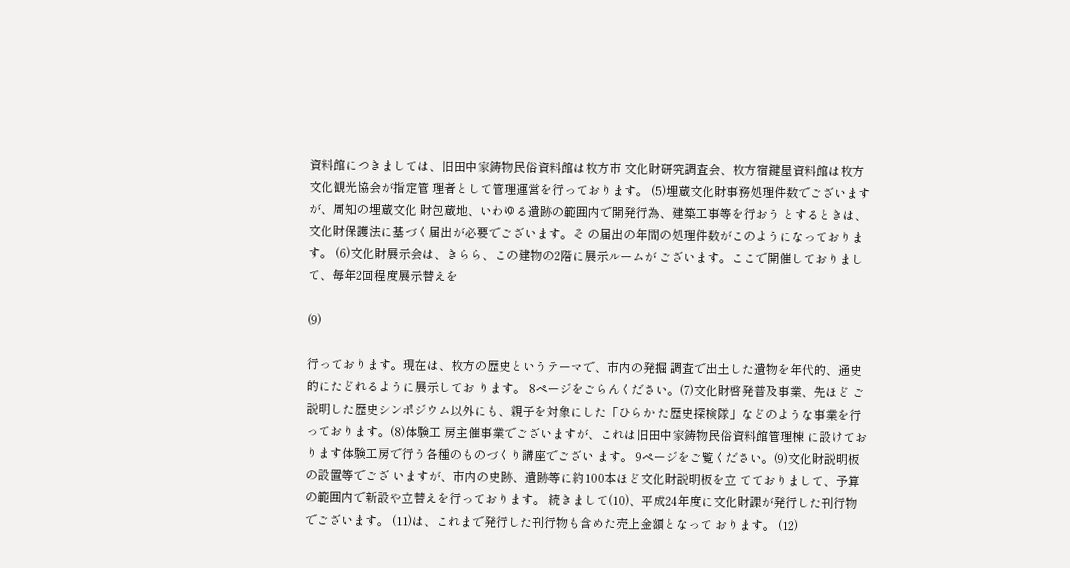資料館につきましては、旧田中家鋳物民俗資料館は枚方市 文化財研究調査会、枚方宿鍵屋資料館は枚方文化観光協会が指定管 理者として管理運営を行っております。 (5)埋蔵文化財事務処理件数でございますが、周知の埋蔵文化 財包蔵地、いわゆる遺跡の範囲内で開発行為、建築工事等を行おう とするときは、文化財保護法に基づく届出が必要でございます。そ の届出の年間の処理件数がこのようになっております。 (6)文化財展示会は、きらら、この建物の2階に展示ルームが ございます。ここで開催しておりまして、毎年2回程度展示替えを

(9)

行っております。現在は、枚方の歴史というテーマで、市内の発掘 調査で出土した遺物を年代的、通史的にたどれるように展示してお ります。 8ページをごらんください。(7)文化財啓発普及事業、先ほど ご説明した歴史シンポジウム以外にも、親子を対象にした「ひらか た歴史探検隊」などのような事業を行っております。(8)体験工 房主催事業でございますが、これは旧田中家鋳物民俗資料館管理棟 に設けております体験工房で行う各種のものづくり講座でござい ます。 9ページをご覧ください。(9)文化財説明板の設置等でござ いますが、市内の史跡、遺跡等に約100本ほど文化財説明板を立 てておりまして、予算の範囲内で新設や立替えを行っております。 続きまして(10)、平成24年度に文化財課が発行した刊行物 でございます。 (11)は、これまで発行した刊行物も含めた売上金額となって おります。 (12)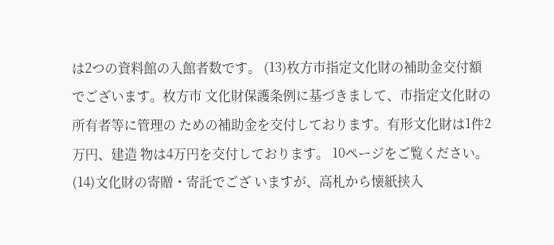は2つの資料館の入館者数です。 (13)枚方市指定文化財の補助金交付額でございます。枚方市 文化財保護条例に基づきまして、市指定文化財の所有者等に管理の ための補助金を交付しております。有形文化財は1件2万円、建造 物は4万円を交付しております。 10ページをご覧ください。(14)文化財の寄贈・寄託でござ いますが、高札から懐紙挟入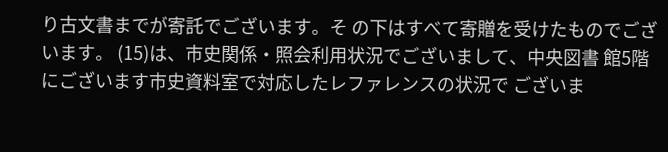り古文書までが寄託でございます。そ の下はすべて寄贈を受けたものでございます。 (15)は、市史関係・照会利用状況でございまして、中央図書 館5階にございます市史資料室で対応したレファレンスの状況で ございま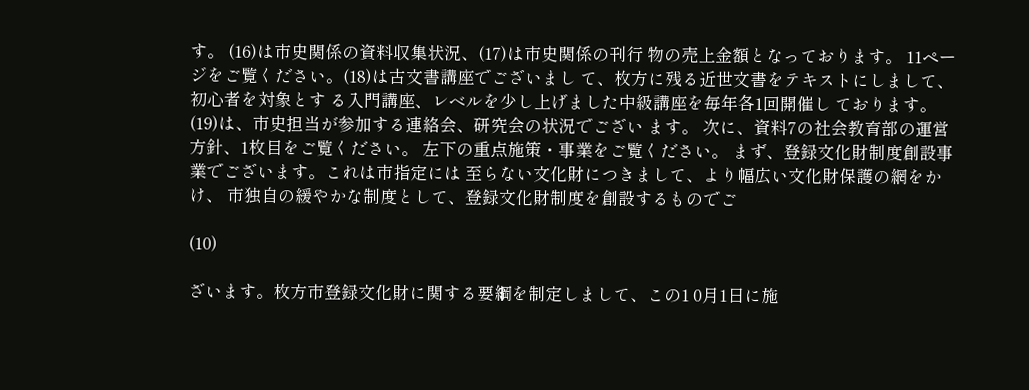す。 (16)は市史関係の資料収集状況、(17)は市史関係の刊行 物の売上金額となっております。 11ページをご覧ください。(18)は古文書講座でございまし て、枚方に残る近世文書をテキストにしまして、初心者を対象とす る入門講座、レベルを少し上げました中級講座を毎年各1回開催し ております。 (19)は、市史担当が参加する連絡会、研究会の状況でござい ます。 次に、資料7の社会教育部の運営方針、1枚目をご覧ください。 左下の重点施策・事業をご覧ください。 まず、登録文化財制度創設事業でございます。これは市指定には 至らない文化財につきまして、より幅広い文化財保護の網をかけ、 市独自の緩やかな制度として、登録文化財制度を創設するものでご

(10)

ざいます。枚方市登録文化財に関する要綱を制定しまして、この1 0月1日に施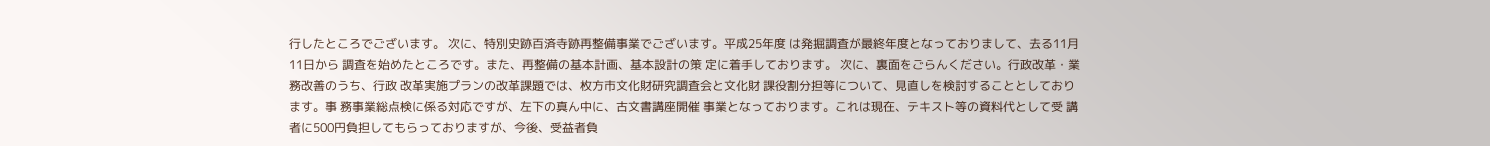行したところでございます。 次に、特別史跡百済寺跡再整備事業でございます。平成25年度 は発掘調査が最終年度となっておりまして、去る11月11日から 調査を始めたところです。また、再整備の基本計画、基本設計の策 定に着手しております。 次に、裏面をごらんください。行政改革・業務改善のうち、行政 改革実施プランの改革課題では、枚方市文化財研究調査会と文化財 課役割分担等について、見直しを検討することとしております。事 務事業総点検に係る対応ですが、左下の真ん中に、古文書講座開催 事業となっております。これは現在、テキスト等の資料代として受 講者に500円負担してもらっておりますが、今後、受益者負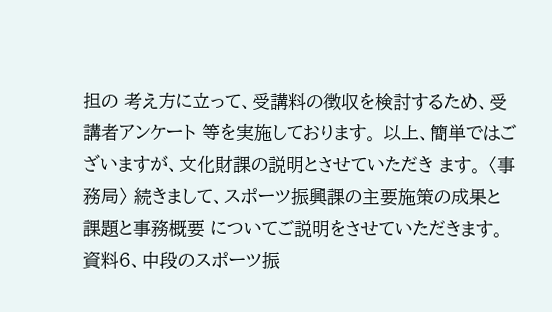担の 考え方に立って、受講料の徴収を検討するため、受講者アンケート 等を実施しております。 以上、簡単ではございますが、文化財課の説明とさせていただき ます。 〈事務局〉 続きまして、スポーツ振興課の主要施策の成果と課題と事務概要 についてご説明をさせていただきます。 資料6、中段のスポーツ振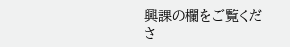興課の欄をご覧くださ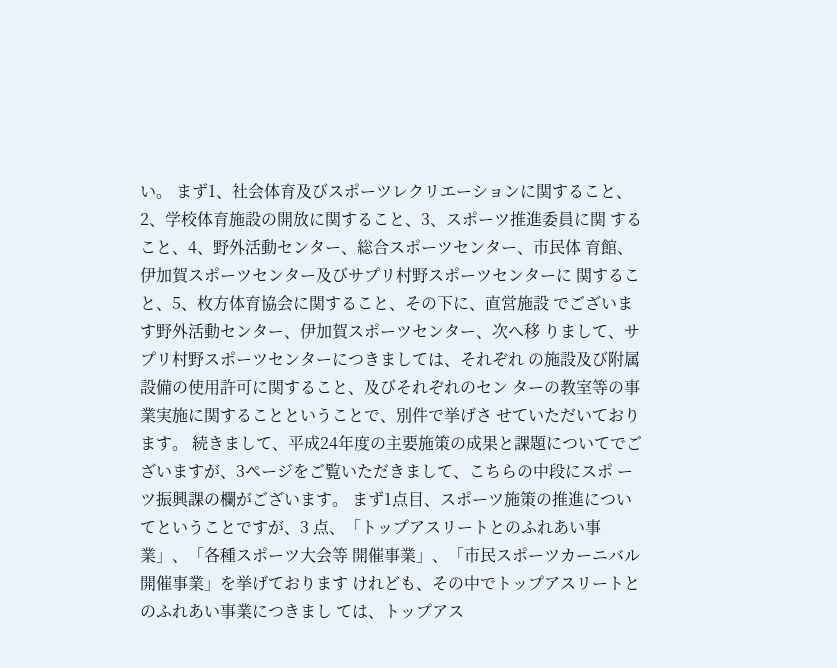い。 まず1、社会体育及びスポーツレクリエーションに関すること、 2、学校体育施設の開放に関すること、3、スポーツ推進委員に関 すること、4、野外活動センター、総合スポーツセンター、市民体 育館、伊加賀スポーツセンター及びサプリ村野スポーツセンターに 関すること、5、枚方体育協会に関すること、その下に、直営施設 でございます野外活動センター、伊加賀スポーツセンター、次へ移 りまして、サプリ村野スポーツセンターにつきましては、それぞれ の施設及び附属設備の使用許可に関すること、及びそれぞれのセン ターの教室等の事業実施に関することということで、別件で挙げさ せていただいております。 続きまして、平成24年度の主要施策の成果と課題についてでご ざいますが、3ページをご覧いただきまして、こちらの中段にスポ ーツ振興課の欄がございます。 まず1点目、スポーツ施策の推進についてということですが、3 点、「トップアスリートとのふれあい事業」、「各種スポーツ大会等 開催事業」、「市民スポーツカーニバル開催事業」を挙げております けれども、その中でトップアスリートとのふれあい事業につきまし ては、トップアス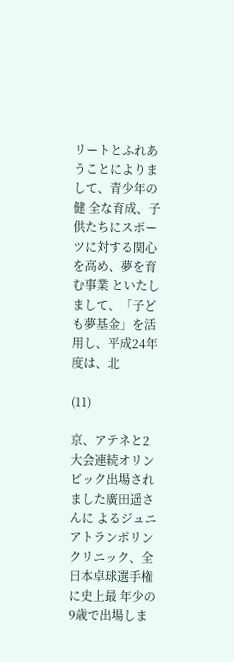リートとふれあうことによりまして、青少年の健 全な育成、子供たちにスポーツに対する関心を高め、夢を育む事業 といたしまして、「子ども夢基金」を活用し、平成24年度は、北

(11)

京、アテネと2大会連続オリンピック出場されました廣田遥さんに よるジュニアトランポリンクリニック、全日本卓球選手権に史上最 年少の9歳で出場しま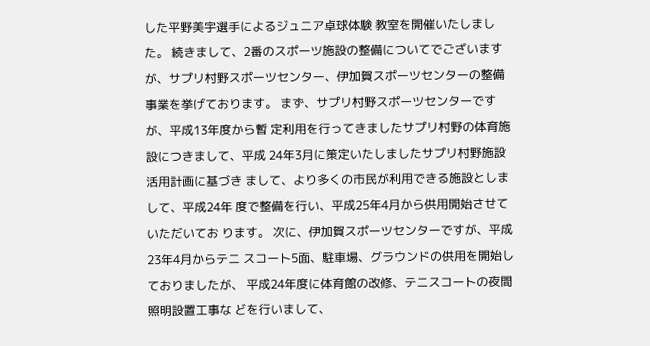した平野美宇選手によるジュニア卓球体験 教室を開催いたしました。 続きまして、2番のスポーツ施設の整備についてでございます が、サプリ村野スポーツセンター、伊加賀スポーツセンターの整備 事業を挙げております。 まず、サプリ村野スポーツセンターですが、平成13年度から暫 定利用を行ってきましたサプリ村野の体育施設につきまして、平成 24年3月に策定いたしましたサプリ村野施設活用計画に基づき まして、より多くの市民が利用できる施設としまして、平成24年 度で整備を行い、平成25年4月から供用開始させていただいてお ります。 次に、伊加賀スポーツセンターですが、平成23年4月からテニ スコート5面、駐車場、グラウンドの供用を開始しておりましたが、 平成24年度に体育館の改修、テニスコートの夜間照明設置工事な どを行いまして、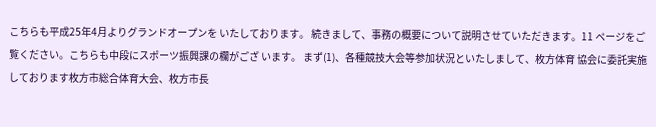こちらも平成25年4月よりグランドオープンを いたしております。 続きまして、事務の概要について説明させていただきます。11 ページをご覧ください。こちらも中段にスポーツ振興課の欄がござ います。 まず(1)、各種競技大会等参加状況といたしまして、枚方体育 協会に委託実施しております枚方市総合体育大会、枚方市長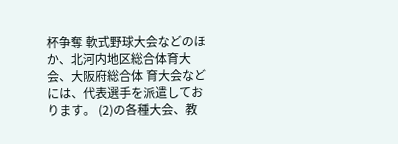杯争奪 軟式野球大会などのほか、北河内地区総合体育大会、大阪府総合体 育大会などには、代表選手を派遣しております。 (2)の各種大会、教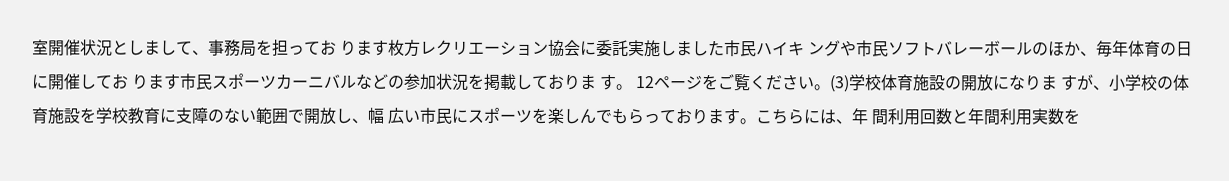室開催状況としまして、事務局を担ってお ります枚方レクリエーション協会に委託実施しました市民ハイキ ングや市民ソフトバレーボールのほか、毎年体育の日に開催してお ります市民スポーツカーニバルなどの参加状況を掲載しておりま す。 12ページをご覧ください。(3)学校体育施設の開放になりま すが、小学校の体育施設を学校教育に支障のない範囲で開放し、幅 広い市民にスポーツを楽しんでもらっております。こちらには、年 間利用回数と年間利用実数を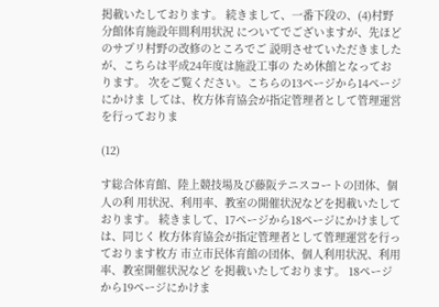掲載いたしております。 続きまして、一番下段の、(4)村野分館体育施設年間利用状況 についてでございますが、先ほどのサプリ村野の改修のところでご 説明させていただきましたが、こちらは平成24年度は施設工事の ため休館となっております。 次をご覧ください。こちらの13ページから14ページにかけま しては、枚方体育協会が指定管理者として管理運営を行っておりま

(12)

す総合体育館、陸上競技場及び藤阪テニスコートの団体、個人の利 用状況、利用率、教室の開催状況などを掲載いたしております。 続きまして、17ページから18ページにかけましては、同じく 枚方体育協会が指定管理者として管理運営を行っております枚方 市立市民体育館の団体、個人利用状況、利用率、教室開催状況など を掲載いたしております。 18ページから19ページにかけま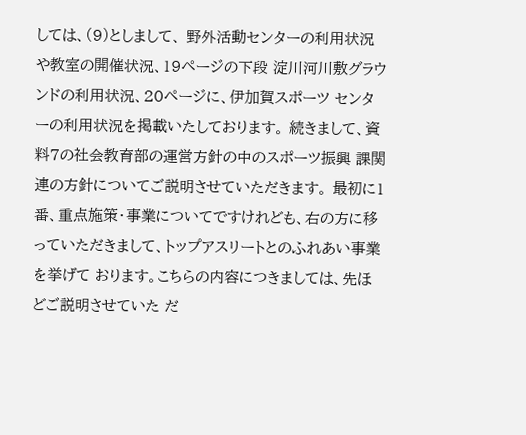しては、(9)としまして、 野外活動センターの利用状況や教室の開催状況、19ページの下段 淀川河川敷グラウンドの利用状況、20ページに、伊加賀スポーツ センターの利用状況を掲載いたしております。 続きまして、資料7の社会教育部の運営方針の中のスポーツ振興 課関連の方針についてご説明させていただきます。 最初に1番、重点施策・事業についてですけれども、右の方に移 っていただきまして、トップアスリートとのふれあい事業を挙げて おります。こちらの内容につきましては、先ほどご説明させていた だ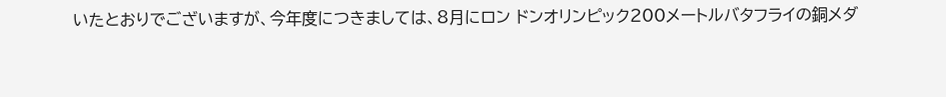いたとおりでございますが、今年度につきましては、8月にロン ドンオリンピック200メートルバタフライの銅メダ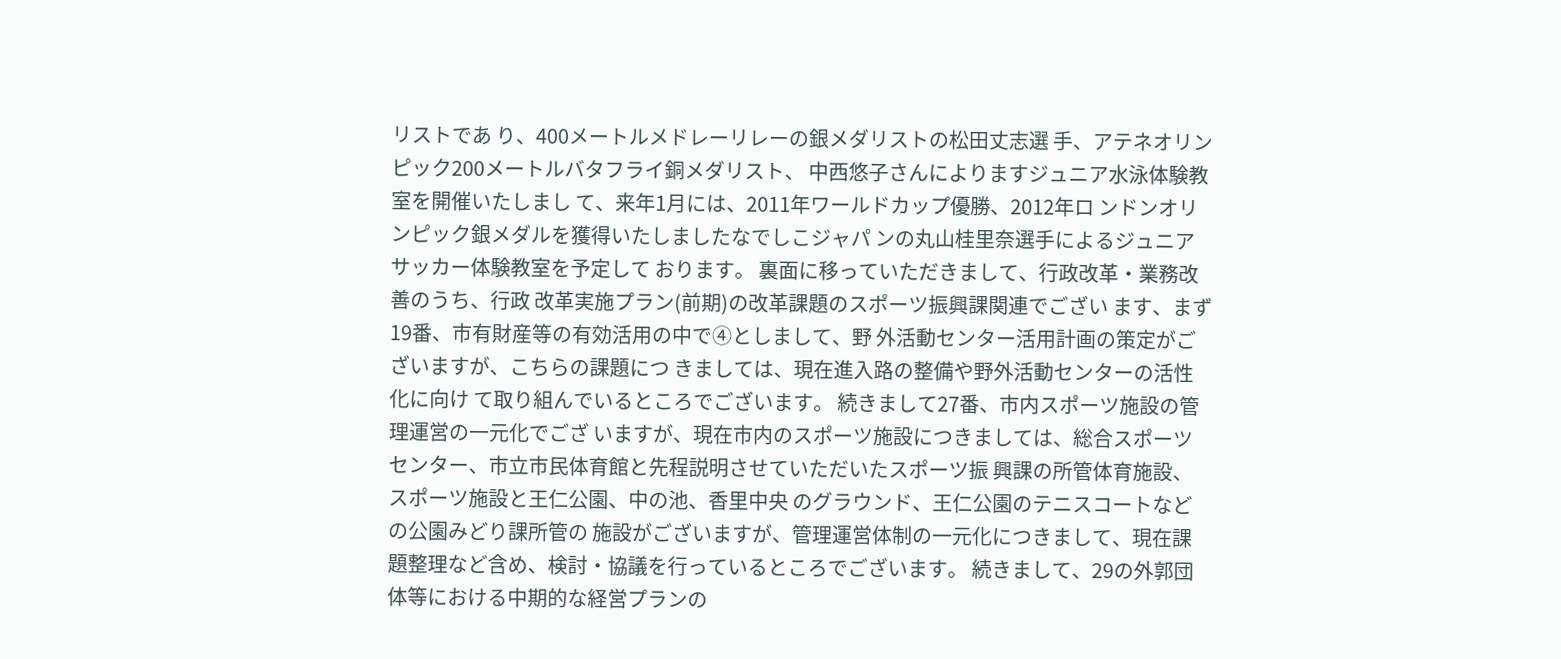リストであ り、400メートルメドレーリレーの銀メダリストの松田丈志選 手、アテネオリンピック200メートルバタフライ銅メダリスト、 中西悠子さんによりますジュニア水泳体験教室を開催いたしまし て、来年1月には、2011年ワールドカップ優勝、2012年ロ ンドンオリンピック銀メダルを獲得いたしましたなでしこジャパ ンの丸山桂里奈選手によるジュニアサッカー体験教室を予定して おります。 裏面に移っていただきまして、行政改革・業務改善のうち、行政 改革実施プラン(前期)の改革課題のスポーツ振興課関連でござい ます、まず19番、市有財産等の有効活用の中で④としまして、野 外活動センター活用計画の策定がございますが、こちらの課題につ きましては、現在進入路の整備や野外活動センターの活性化に向け て取り組んでいるところでございます。 続きまして27番、市内スポーツ施設の管理運営の一元化でござ いますが、現在市内のスポーツ施設につきましては、総合スポーツ センター、市立市民体育館と先程説明させていただいたスポーツ振 興課の所管体育施設、スポーツ施設と王仁公園、中の池、香里中央 のグラウンド、王仁公園のテニスコートなどの公園みどり課所管の 施設がございますが、管理運営体制の一元化につきまして、現在課 題整理など含め、検討・協議を行っているところでございます。 続きまして、29の外郭団体等における中期的な経営プランの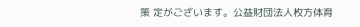策 定がございます。公益財団法人枚方体育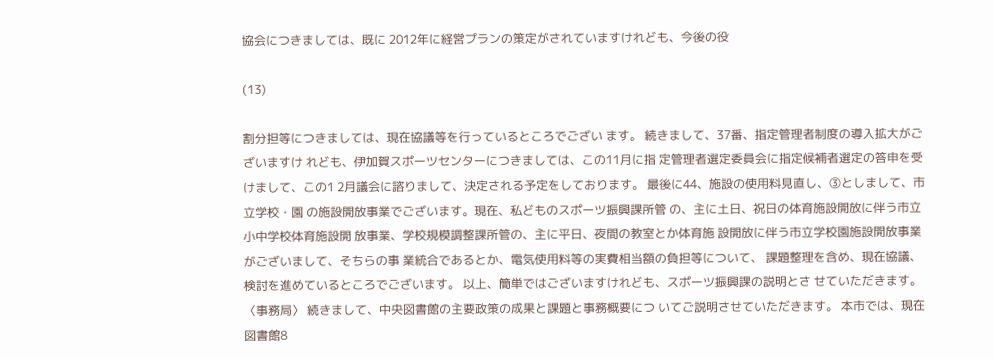協会につきましては、既に 2012年に経営プランの策定がされていますけれども、今後の役

(13)

割分担等につきましては、現在協議等を行っているところでござい ます。 続きまして、37番、指定管理者制度の導入拡大がございますけ れども、伊加賀スポーツセンターにつきましては、この11月に指 定管理者選定委員会に指定候補者選定の答申を受けまして、この1 2月議会に諮りまして、決定される予定をしております。 最後に44、施設の使用料見直し、③としまして、市立学校・園 の施設開放事業でございます。現在、私どものスポーツ振興課所管 の、主に土日、祝日の体育施設開放に伴う市立小中学校体育施設開 放事業、学校規模調整課所管の、主に平日、夜間の教室とか体育施 設開放に伴う市立学校園施設開放事業がございまして、そちらの事 業統合であるとか、電気使用料等の実費相当額の負担等について、 課題整理を含め、現在協議、検討を進めているところでございます。 以上、簡単ではございますけれども、スポーツ振興課の説明とさ せていただきます。 〈事務局〉 続きまして、中央図書館の主要政策の成果と課題と事務概要につ いてご説明させていただきます。 本市では、現在図書館8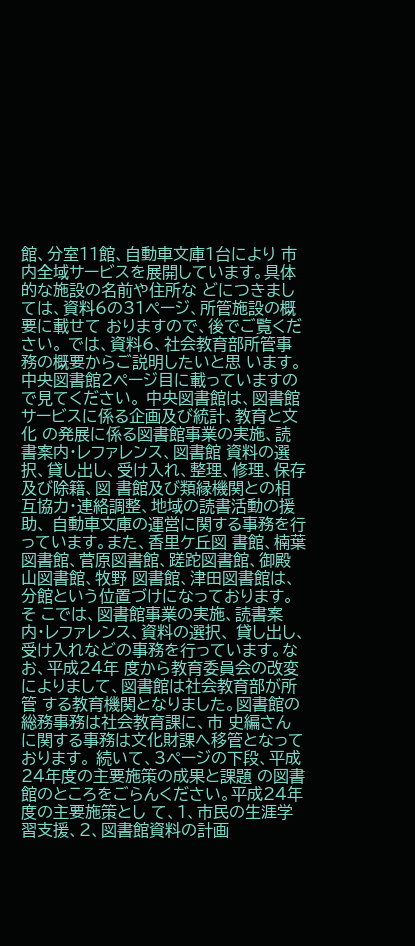館、分室11館、自動車文庫1台により 市内全域サービスを展開しています。具体的な施設の名前や住所な どにつきましては、資料6の31ページ、所管施設の概要に載せて おりますので、後でご覧ください。 では、資料6、社会教育部所管事務の概要からご説明したいと思 います。中央図書館2ページ目に載っていますので見てください。 中央図書館は、図書館サービスに係る企画及び統計、教育と文化 の発展に係る図書館事業の実施、読書案内・レファレンス、図書館 資料の選択、貸し出し、受け入れ、整理、修理、保存及び除籍、図 書館及び類縁機関との相互協力・連絡調整、地域の読書活動の援助、 自動車文庫の運営に関する事務を行っています。また、香里ケ丘図 書館、楠葉図書館、菅原図書館、蹉跎図書館、御殿山図書館、牧野 図書館、津田図書館は、分館という位置づけになっております。そ こでは、図書館事業の実施、読書案内・レファレンス、資料の選択、 貸し出し、受け入れなどの事務を行っています。なお、平成24年 度から教育委員会の改変によりまして、図書館は社会教育部が所管 する教育機関となりました。図書館の総務事務は社会教育課に、市 史編さんに関する事務は文化財課へ移管となっております。 続いて、3ページの下段、平成24年度の主要施策の成果と課題 の図書館のところをごらんください。平成24年度の主要施策とし て、1、市民の生涯学習支援、2、図書館資料の計画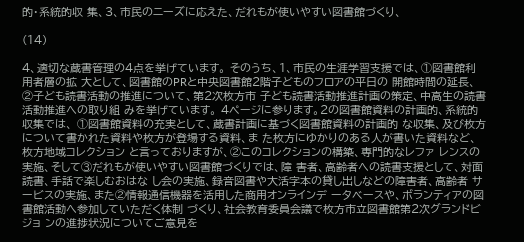的・系統的収 集、3、市民のニーズに応えた、だれもが使いやすい図書館づくり、

(14)

4、適切な蔵書管理の4点を挙げています。 そのうち、1、市民の生涯学習支援では、①図書館利用者層の拡 大として、図書館のPRと中央図書館2階子どものフロアの平日の 開館時間の延長、②子ども読書活動の推進について、第2次枚方市 子ども読書活動推進計画の策定、中高生の読書活動推進への取り組 みを挙げています。 4ページに参ります。2の図書館資料の計画的、系統的収集では、 ①図書館資料の充実として、蔵書計画に基づく図書館資料の計画的 な収集、及び枚方について書かれた資料や枚方が登場する資料、ま た枚方にゆかりのある人が書いた資料など、枚方地域コレクション と言っておりますが、②このコレクションの構築、専門的なレファ レンスの実施、そして③だれもが使いやすい図書館づくりでは、障 害者、高齢者への読書支援として、対面読書、手話で楽しむおはな し会の実施、録音図書や大活字本の貸し出しなどの障害者、高齢者 サービスの実施、また②情報通信機器を活用した商用オンラインデ ータベースや、ボランティアの図書館活動へ参加していただく体制 づくり、社会教育委員会議で枚方市立図書館第2次グランドビジョ ンの進捗状況についてご意見を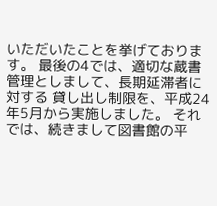いただいたことを挙げております。 最後の4では、適切な蔵書管理としまして、長期延滞者に対する 貸し出し制限を、平成24年5月から実施しました。 それでは、続きまして図書館の平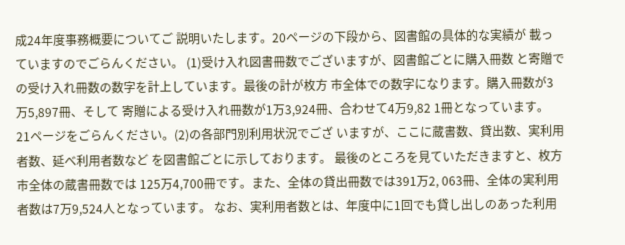成24年度事務概要についてご 説明いたします。20ページの下段から、図書館の具体的な実績が 載っていますのでごらんください。 (1)受け入れ図書冊数でございますが、図書館ごとに購入冊数 と寄贈での受け入れ冊数の数字を計上しています。最後の計が枚方 市全体での数字になります。購入冊数が3万5,897冊、そして 寄贈による受け入れ冊数が1万3,924冊、合わせて4万9,82 1冊となっています。 21ページをごらんください。(2)の各部門別利用状況でござ いますが、ここに蔵書数、貸出数、実利用者数、延べ利用者数など を図書館ごとに示しております。 最後のところを見ていただきますと、枚方市全体の蔵書冊数では 125万4,700冊です。また、全体の貸出冊数では391万2, 063冊、全体の実利用者数は7万9,524人となっています。 なお、実利用者数とは、年度中に1回でも貸し出しのあった利用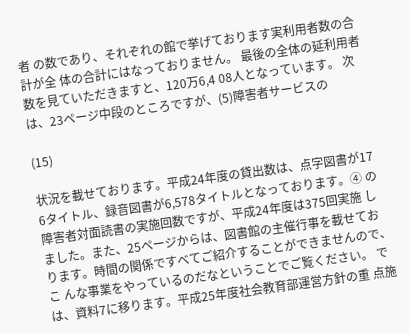者 の数であり、それぞれの館で挙げております実利用者数の合計が全 体の合計にはなっておりません。 最後の全体の延利用者数を見ていただきますと、120万6,4 08人となっています。 次は、23ページ中段のところですが、(5)障害者サービスの

(15)

状況を載せております。平成24年度の貸出数は、点字図書が17 6タイトル、録音図書が6,578タイトルとなっております。④ の障害者対面読書の実施回数ですが、平成24年度は375回実施 しました。また、25ページからは、図書館の主催行事を載せてお ります。時間の関係ですべてご紹介することができませんので、こ んな事業をやっているのだなということでご覧ください。 では、資料7に移ります。平成25年度社会教育部運営方針の重 点施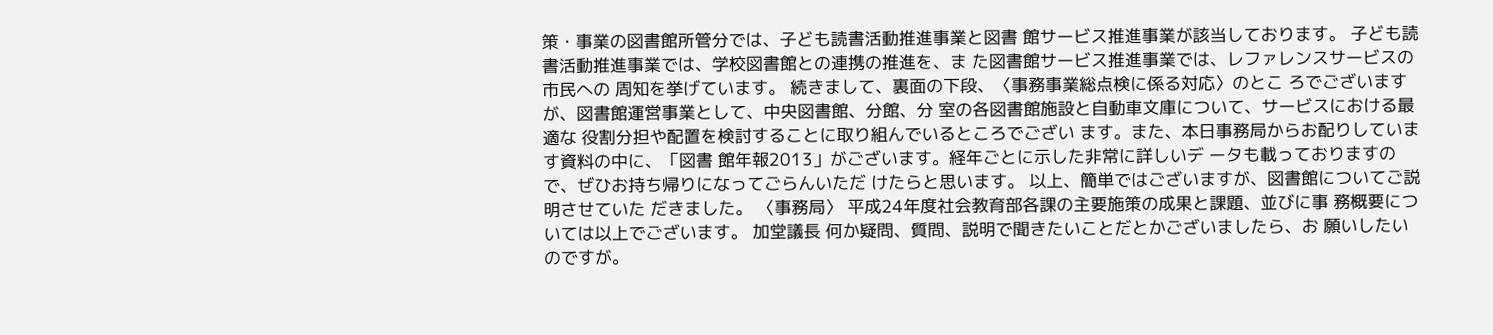策・事業の図書館所管分では、子ども読書活動推進事業と図書 館サービス推進事業が該当しております。 子ども読書活動推進事業では、学校図書館との連携の推進を、ま た図書館サービス推進事業では、レファレンスサービスの市民への 周知を挙げています。 続きまして、裏面の下段、〈事務事業総点検に係る対応〉のとこ ろでございますが、図書館運営事業として、中央図書館、分館、分 室の各図書館施設と自動車文庫について、サービスにおける最適な 役割分担や配置を検討することに取り組んでいるところでござい ます。また、本日事務局からお配りしています資料の中に、「図書 館年報2013」がございます。経年ごとに示した非常に詳しいデ ータも載っておりますので、ぜひお持ち帰りになってごらんいただ けたらと思います。 以上、簡単ではございますが、図書館についてご説明させていた だきました。 〈事務局〉 平成24年度社会教育部各課の主要施策の成果と課題、並びに事 務概要については以上でございます。 加堂議長 何か疑問、質問、説明で聞きたいことだとかございましたら、お 願いしたいのですが。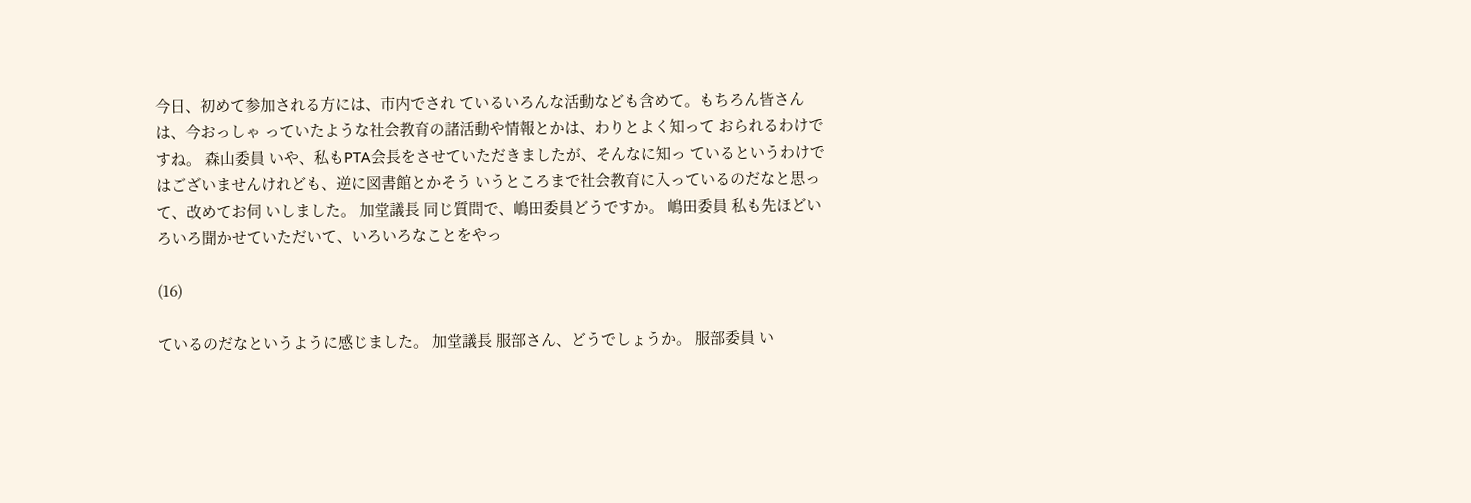今日、初めて参加される方には、市内でされ ているいろんな活動なども含めて。もちろん皆さんは、今おっしゃ っていたような社会教育の諸活動や情報とかは、わりとよく知って おられるわけですね。 森山委員 いや、私もPTA会長をさせていただきましたが、そんなに知っ ているというわけではございませんけれども、逆に図書館とかそう いうところまで社会教育に入っているのだなと思って、改めてお伺 いしました。 加堂議長 同じ質問で、嶋田委員どうですか。 嶋田委員 私も先ほどいろいろ聞かせていただいて、いろいろなことをやっ

(16)

ているのだなというように感じました。 加堂議長 服部さん、どうでしょうか。 服部委員 い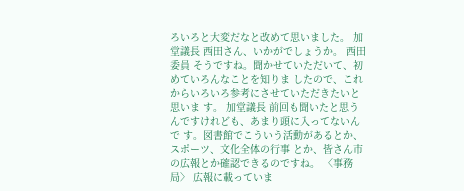ろいろと大変だなと改めて思いました。 加堂議長 西田さん、いかがでしょうか。 西田委員 そうですね。聞かせていただいて、初めていろんなことを知りま したので、これからいろいろ参考にさせていただきたいと思いま す。 加堂議長 前回も聞いたと思うんですけれども、あまり頭に入ってないんで す。図書館でこういう活動があるとか、スポーツ、文化全体の行事 とか、皆さん市の広報とか確認できるのですね。 〈事務局〉 広報に載っていま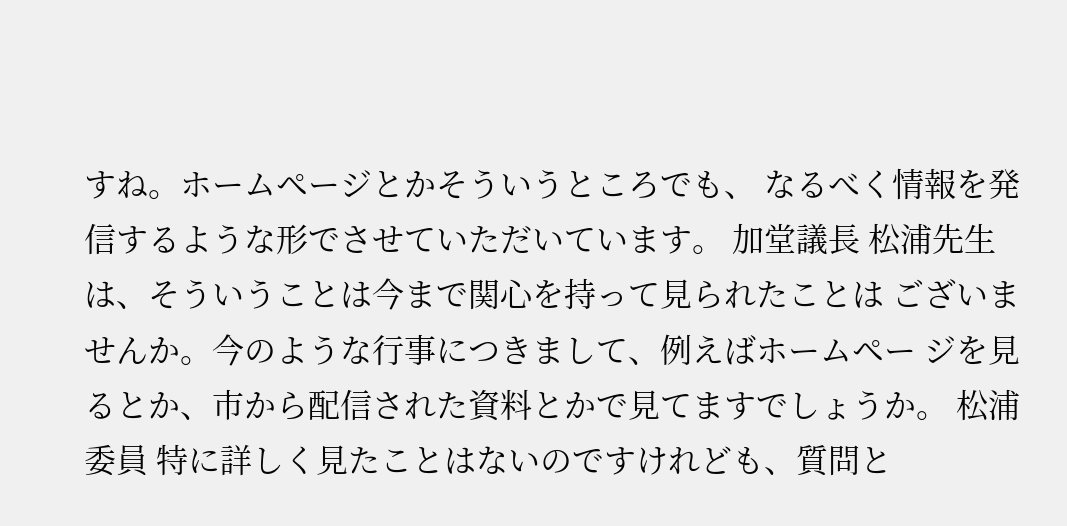すね。ホームページとかそういうところでも、 なるべく情報を発信するような形でさせていただいています。 加堂議長 松浦先生は、そういうことは今まで関心を持って見られたことは ございませんか。今のような行事につきまして、例えばホームペー ジを見るとか、市から配信された資料とかで見てますでしょうか。 松浦委員 特に詳しく見たことはないのですけれども、質問と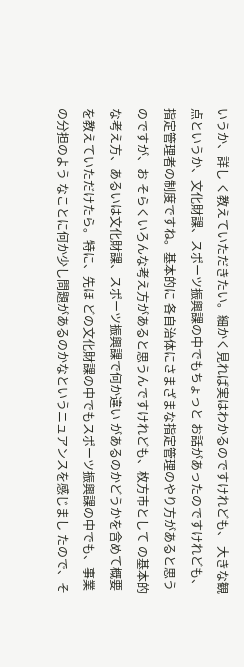いうか、詳し く教えていただきたい。細かく見れば実はわかるのですけれども、 大きな観点というか、文化財課、スポーツ振興課の中でもちょっと お話があったのですけれども、指定管理者の制度ですね。基本的に 各自治体にさまざまな指定管理のやり方があると思うのですが、お そらくいろんな考え方があると思うんですけれども、枚方市として の基本的な考え方、あるいは文化財課、スポーツ振興課で何か違い があるのかどうかを含めて概要を教えていただけたら。特に、先ほ どの文化財課の中でもスポーツ振興課の中でも、事業の分担のよう なことに何か少し問題があるのかなというニュアンスを感じまし たので、そ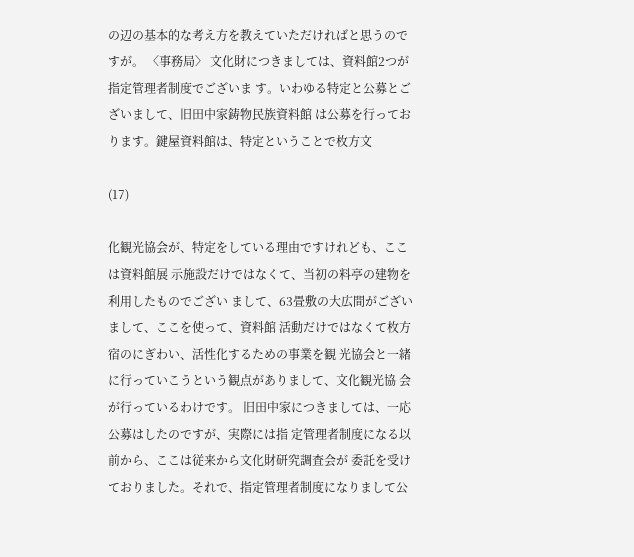の辺の基本的な考え方を教えていただければと思うので すが。 〈事務局〉 文化財につきましては、資料館2つが指定管理者制度でございま す。いわゆる特定と公募とございまして、旧田中家鋳物民族資料館 は公募を行っております。鍵屋資料館は、特定ということで枚方文

(17)

化観光協会が、特定をしている理由ですけれども、ここは資料館展 示施設だけではなくて、当初の料亭の建物を利用したものでござい まして、63畳敷の大広間がございまして、ここを使って、資料館 活動だけではなくて枚方宿のにぎわい、活性化するための事業を観 光協会と一緒に行っていこうという観点がありまして、文化観光協 会が行っているわけです。 旧田中家につきましては、一応公募はしたのですが、実際には指 定管理者制度になる以前から、ここは従来から文化財研究調査会が 委託を受けておりました。それで、指定管理者制度になりまして公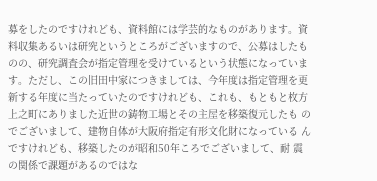募をしたのですけれども、資料館には学芸的なものがあります。資 料収集あるいは研究というところがございますので、公募はしたも のの、研究調査会が指定管理を受けているという状態になっていま す。ただし、この旧田中家につきましては、今年度は指定管理を更 新する年度に当たっていたのですけれども、これも、もともと枚方 上之町にありました近世の鋳物工場とその主屋を移築復元したも のでございまして、建物自体が大阪府指定有形文化財になっている んですけれども、移築したのが昭和50年ころでございまして、耐 震の関係で課題があるのではな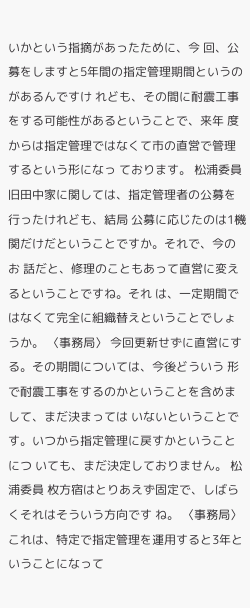いかという指摘があったために、今 回、公募をしますと5年間の指定管理期間というのがあるんですけ れども、その間に耐震工事をする可能性があるということで、来年 度からは指定管理ではなくて市の直営で管理するという形になっ ております。 松浦委員 旧田中家に関しては、指定管理者の公募を行ったけれども、結局 公募に応じたのは1機関だけだということですか。それで、今のお 話だと、修理のこともあって直営に変えるということですね。それ は、一定期間ではなくて完全に組織替えということでしょうか。 〈事務局〉 今回更新せずに直営にする。その期間については、今後どういう 形で耐震工事をするのかということを含めまして、まだ決まっては いないということです。いつから指定管理に戻すかということにつ いても、まだ決定しておりません。 松浦委員 枚方宿はとりあえず固定で、しばらくそれはそういう方向です ね。 〈事務局〉 これは、特定で指定管理を運用すると3年ということになって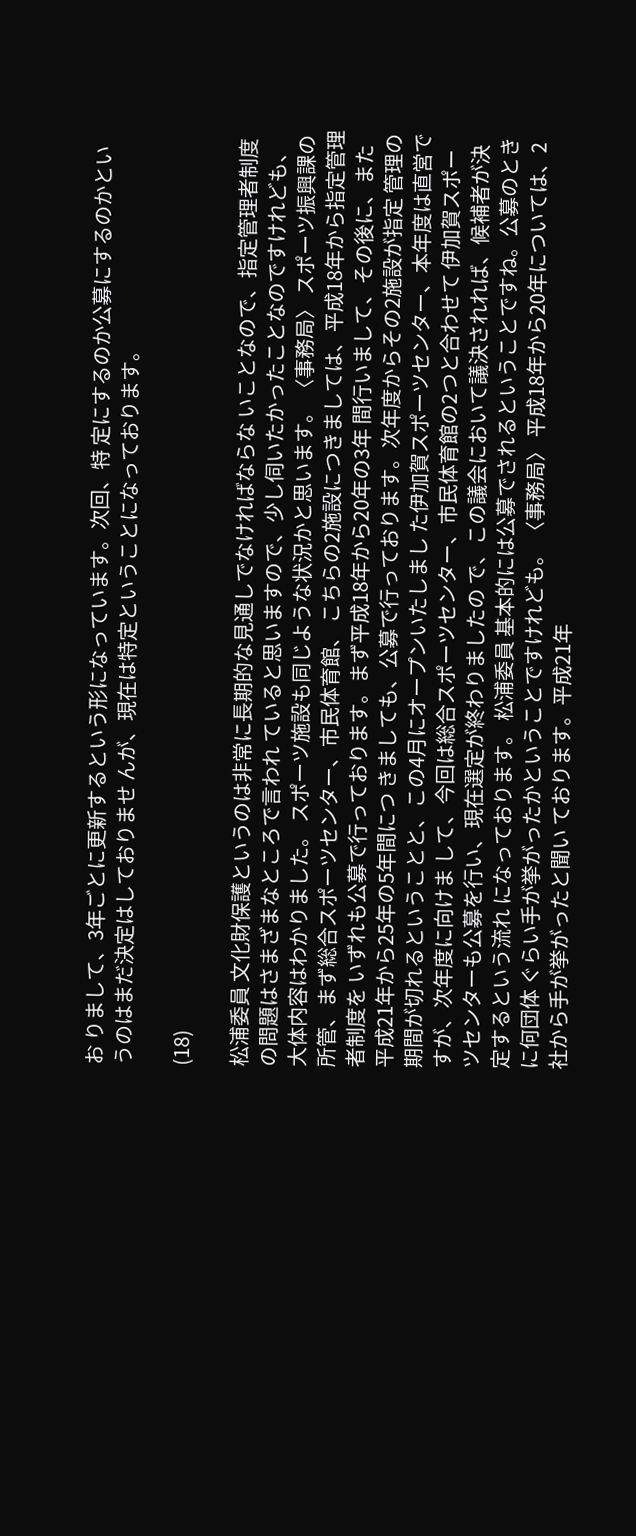お りまして、3年ごとに更新するという形になっています。次回、特 定にするのか公募にするのかというのはまだ決定はしておりませ んが、現在は特定ということになっております。

(18)

松浦委員 文化財保護というのは非常に長期的な見通しでなければならな いことなので、指定管理者制度の問題はさまざまなところで言われ ていると思いますので、少し伺いたかったことなのですけれども、 大体内容はわかりました。 スポーツ施設も同じような状況かと思います。 〈事務局〉 スポーツ振興課の所管、まず総合スポーツセンター、市民体育館、 こちらの2施設につきましては、平成18年から指定管理者制度を いずれも公募で行っております。まず平成18年から20年の3年 間行いまして、その後に、また平成21年から25年の5年間につ きましても、公募で行っております。次年度からその2施設が指定 管理の期間が切れるということと、この4月にオープンいたしまし た伊加賀スポーツセンター、本年度は直営ですが、次年度に向けま して、今回は総合スポーツセンター、市民体育館の2つと合わせて 伊加賀スポーツセンターも公募を行い、現在選定が終わりましたの で、この議会において議決されれば、候補者が決定するという流れ になっております。 松浦委員 基本的には公募でされるということですね。公募のときに何団体 ぐらい手が挙がったかということですけれども。 〈事務局〉 平成18年から20年については、2社から手が挙がったと聞い ております。平成21年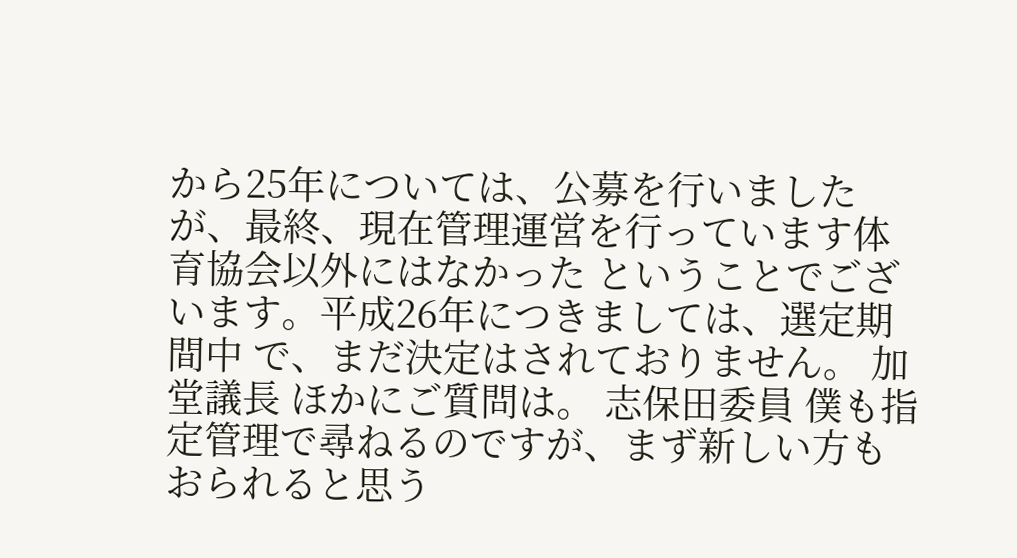から25年については、公募を行いました が、最終、現在管理運営を行っています体育協会以外にはなかった ということでございます。平成26年につきましては、選定期間中 で、まだ決定はされておりません。 加堂議長 ほかにご質問は。 志保田委員 僕も指定管理で尋ねるのですが、まず新しい方もおられると思う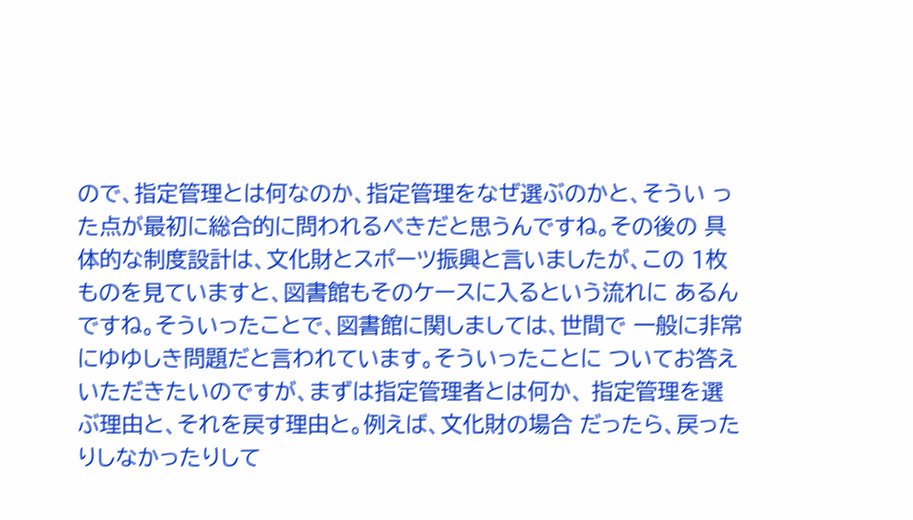ので、指定管理とは何なのか、指定管理をなぜ選ぶのかと、そうい った点が最初に総合的に問われるべきだと思うんですね。その後の 具体的な制度設計は、文化財とスポーツ振興と言いましたが、この 1枚ものを見ていますと、図書館もそのケースに入るという流れに あるんですね。そういったことで、図書館に関しましては、世間で 一般に非常にゆゆしき問題だと言われています。そういったことに ついてお答えいただきたいのですが、まずは指定管理者とは何か、 指定管理を選ぶ理由と、それを戻す理由と。例えば、文化財の場合 だったら、戻ったりしなかったりして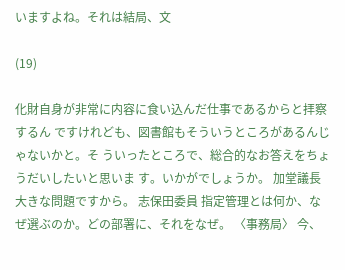いますよね。それは結局、文

(19)

化財自身が非常に内容に食い込んだ仕事であるからと拝察するん ですけれども、図書館もそういうところがあるんじゃないかと。そ ういったところで、総合的なお答えをちょうだいしたいと思いま す。いかがでしょうか。 加堂議長 大きな問題ですから。 志保田委員 指定管理とは何か、なぜ選ぶのか。どの部署に、それをなぜ。 〈事務局〉 今、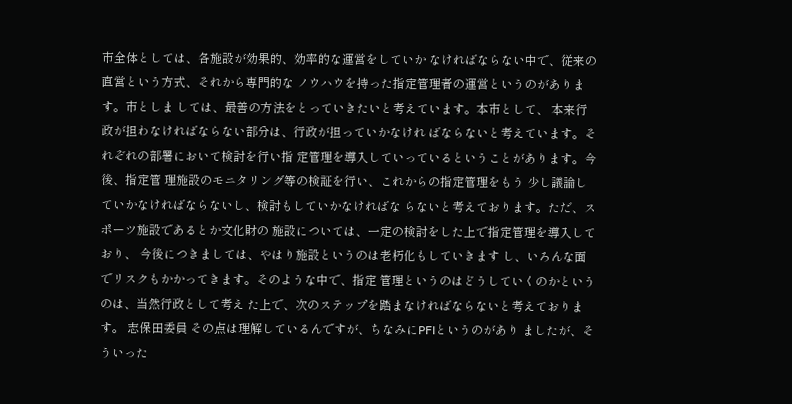市全体としては、各施設が効果的、効率的な運営をしていか なければならない中で、従来の直営という方式、それから専門的な ノウハウを持った指定管理者の運営というのがあります。市としま しては、最善の方法をとっていきたいと考えています。本市として、 本来行政が担わなければならない部分は、行政が担っていかなけれ ばならないと考えています。それぞれの部署において検討を行い指 定管理を導入していっているということがあります。今後、指定管 理施設のモニタリング等の検証を行い、これからの指定管理をもう 少し議論していかなければならないし、検討もしていかなければな らないと考えております。ただ、スポーツ施設であるとか文化財の 施設については、一定の検討をした上で指定管理を導入しており、 今後につきましては、やはり施設というのは老朽化もしていきます し、いろんな面でリスクもかかってきます。そのような中で、指定 管理というのはどうしていくのかというのは、当然行政として考え た上で、次のステップを踏まなければならないと考えております。 志保田委員 その点は理解しているんですが、ちなみにPFIというのがあり ましたが、そういった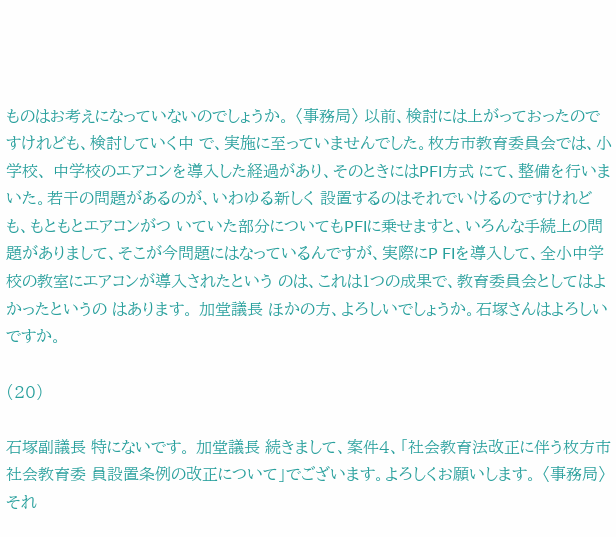ものはお考えになっていないのでしょうか。 〈事務局〉 以前、検討には上がっておったのですけれども、検討していく中 で、実施に至っていませんでした。枚方市教育委員会では、小学校、 中学校のエアコンを導入した経過があり、そのときにはPFI方式 にて、整備を行いまいた。若干の問題があるのが、いわゆる新しく 設置するのはそれでいけるのですけれども、もともとエアコンがつ いていた部分についてもPFIに乗せますと、いろんな手続上の問 題がありまして、そこが今問題にはなっているんですが、実際にP FIを導入して、全小中学校の教室にエアコンが導入されたという のは、これは1つの成果で、教育委員会としてはよかったというの はあります。 加堂議長 ほかの方、よろしいでしょうか。石塚さんはよろしいですか。

(20)

石塚副議長 特にないです。 加堂議長 続きまして、案件4、「社会教育法改正に伴う枚方市社会教育委 員設置条例の改正について」でございます。よろしくお願いします。 〈事務局〉 それ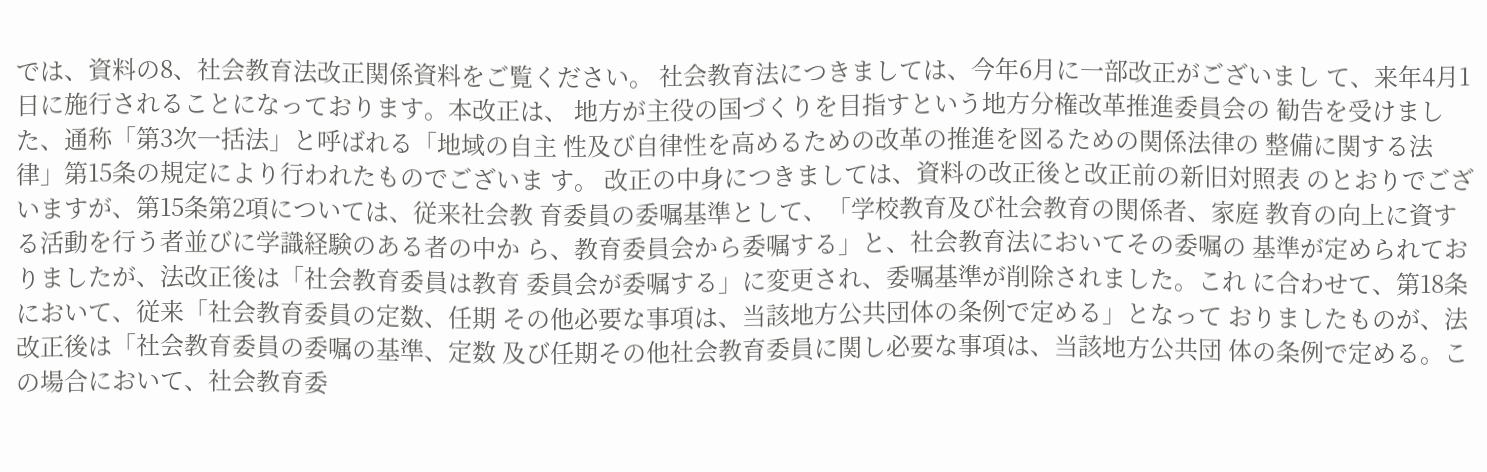では、資料の8、社会教育法改正関係資料をご覧ください。 社会教育法につきましては、今年6月に一部改正がございまし て、来年4月1日に施行されることになっております。本改正は、 地方が主役の国づくりを目指すという地方分権改革推進委員会の 勧告を受けました、通称「第3次一括法」と呼ばれる「地域の自主 性及び自律性を高めるための改革の推進を図るための関係法律の 整備に関する法律」第15条の規定により行われたものでございま す。 改正の中身につきましては、資料の改正後と改正前の新旧対照表 のとおりでございますが、第15条第2項については、従来社会教 育委員の委嘱基準として、「学校教育及び社会教育の関係者、家庭 教育の向上に資する活動を行う者並びに学識経験のある者の中か ら、教育委員会から委嘱する」と、社会教育法においてその委嘱の 基準が定められておりましたが、法改正後は「社会教育委員は教育 委員会が委嘱する」に変更され、委嘱基準が削除されました。これ に合わせて、第18条において、従来「社会教育委員の定数、任期 その他必要な事項は、当該地方公共団体の条例で定める」となって おりましたものが、法改正後は「社会教育委員の委嘱の基準、定数 及び任期その他社会教育委員に関し必要な事項は、当該地方公共団 体の条例で定める。この場合において、社会教育委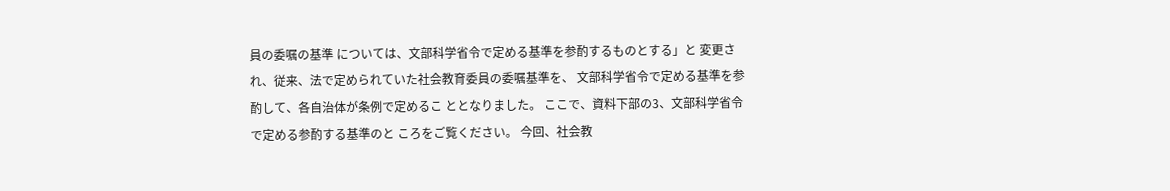員の委嘱の基準 については、文部科学省令で定める基準を参酌するものとする」と 変更され、従来、法で定められていた社会教育委員の委嘱基準を、 文部科学省令で定める基準を参酌して、各自治体が条例で定めるこ ととなりました。 ここで、資料下部の3、文部科学省令で定める参酌する基準のと ころをご覧ください。 今回、社会教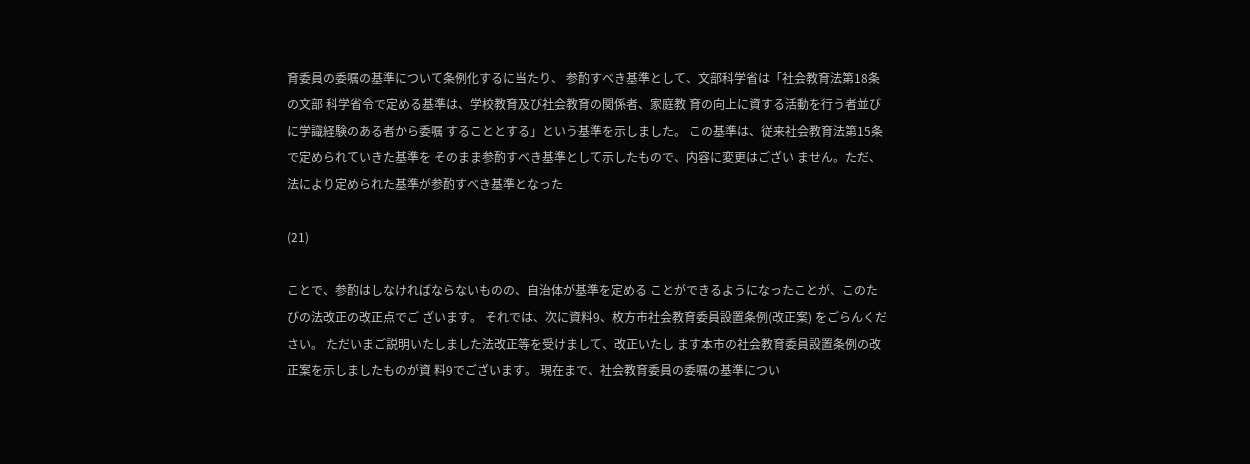育委員の委嘱の基準について条例化するに当たり、 参酌すべき基準として、文部科学省は「社会教育法第18条の文部 科学省令で定める基準は、学校教育及び社会教育の関係者、家庭教 育の向上に資する活動を行う者並びに学識経験のある者から委嘱 することとする」という基準を示しました。 この基準は、従来社会教育法第15条で定められていきた基準を そのまま参酌すべき基準として示したもので、内容に変更はござい ません。ただ、法により定められた基準が参酌すべき基準となった

(21)

ことで、参酌はしなければならないものの、自治体が基準を定める ことができるようになったことが、このたびの法改正の改正点でご ざいます。 それでは、次に資料9、枚方市社会教育委員設置条例(改正案) をごらんください。 ただいまご説明いたしました法改正等を受けまして、改正いたし ます本市の社会教育委員設置条例の改正案を示しましたものが資 料9でございます。 現在まで、社会教育委員の委嘱の基準につい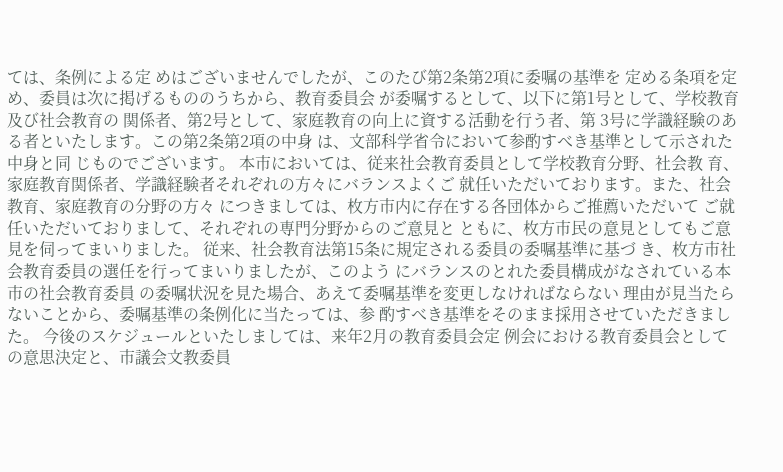ては、条例による定 めはございませんでしたが、このたび第2条第2項に委嘱の基準を 定める条項を定め、委員は次に掲げるもののうちから、教育委員会 が委嘱するとして、以下に第1号として、学校教育及び社会教育の 関係者、第2号として、家庭教育の向上に資する活動を行う者、第 3号に学識経験のある者といたします。この第2条第2項の中身 は、文部科学省令において参酌すべき基準として示された中身と同 じものでございます。 本市においては、従来社会教育委員として学校教育分野、社会教 育、家庭教育関係者、学識経験者それぞれの方々にバランスよくご 就任いただいております。また、社会教育、家庭教育の分野の方々 につきましては、枚方市内に存在する各団体からご推薦いただいて ご就任いただいておりまして、それぞれの専門分野からのご意見と ともに、枚方市民の意見としてもご意見を伺ってまいりました。 従来、社会教育法第15条に規定される委員の委嘱基準に基づ き、枚方市社会教育委員の選任を行ってまいりましたが、このよう にバランスのとれた委員構成がなされている本市の社会教育委員 の委嘱状況を見た場合、あえて委嘱基準を変更しなければならない 理由が見当たらないことから、委嘱基準の条例化に当たっては、参 酌すべき基準をそのまま採用させていただきました。 今後のスケジュールといたしましては、来年2月の教育委員会定 例会における教育委員会としての意思決定と、市議会文教委員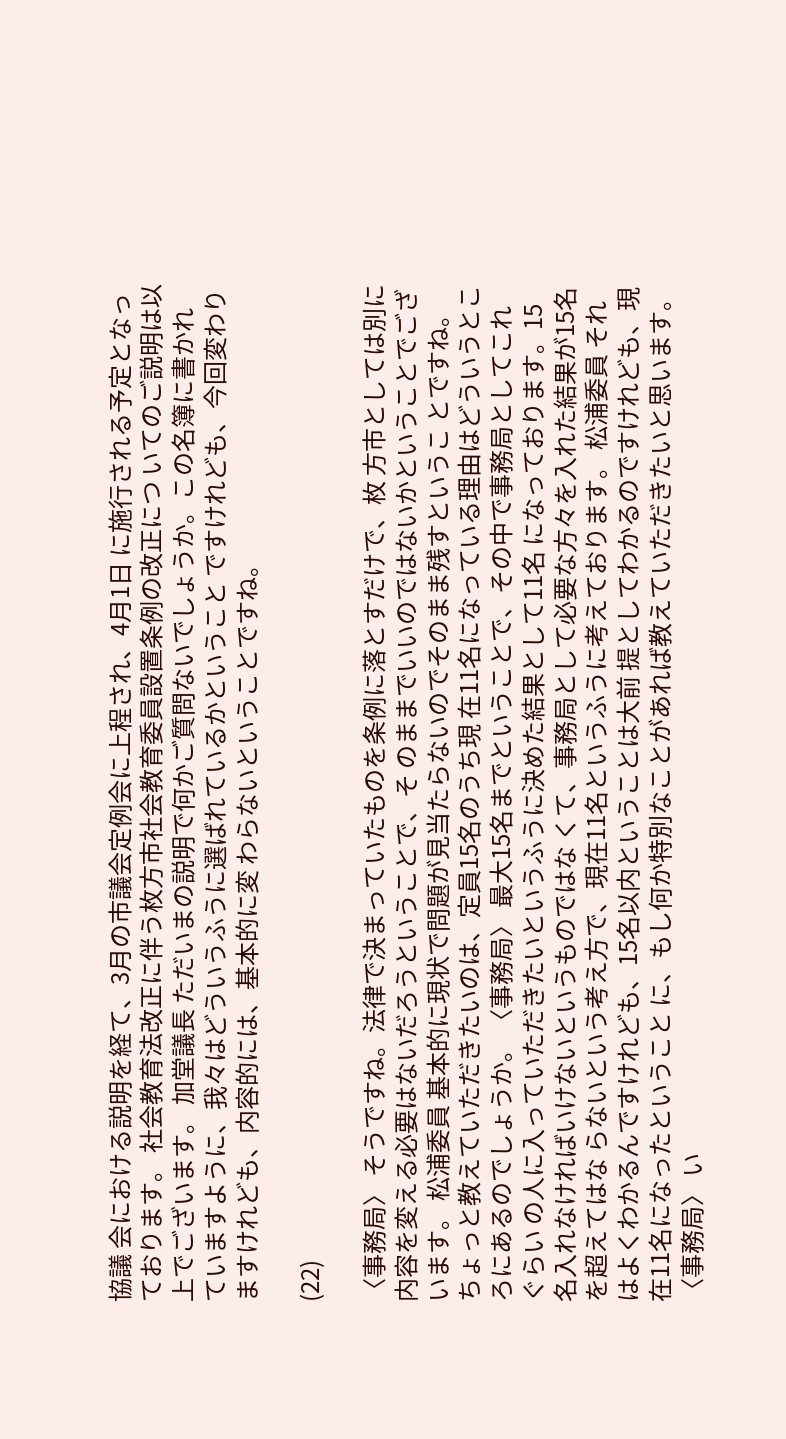協議 会における説明を経て、3月の市議会定例会に上程され、4月1日 に施行される予定となっております。 社会教育法改正に伴う枚方市社会教育委員設置条例の改正につ いてのご説明は以上でございます。 加堂議長 ただいまの説明で何かご質問ないでしょうか。この名簿に書かれ ていますように、我々はどういうふうに選ばれているかということ ですけれども、今回変わりますけれども、内容的には、基本的に変 わらないということですね。

(22)

〈事務局〉 そうですね。法律で決まっていたものを条例に落とすだけで、枚 方市としては別に内容を変える必要はないだろうということで、そ のままでいいのではないかということでございます。 松浦委員 基本的に現状で問題が見当たらないのでそのまま残すというこ とですね。ちょっと教えていただきたいのは、定員15名のうち現 在11名になっている理由はどういうところにあるのでしょうか。 〈事務局〉 最大15名までということで、その中で事務局としてこれぐらい の人に入っていただきたいというふうに決めた結果として11名 になっております。15名入れなければいけないというものではな くて、事務局として必要な方々を入れた結果が15名を超えてはな らないという考え方で、現在11名というふうに考えております。 松浦委員 それはよくわかるんですけれども、15名以内ということは大前 提としてわかるのですけれども、現在11名になったということ に、もし何か特別なことがあれば教えていただきたいと思います。 〈事務局〉 い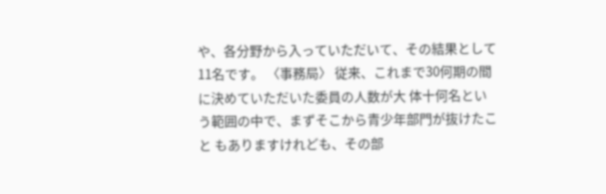や、各分野から入っていただいて、その結果として11名です。 〈事務局〉 従来、これまで30何期の間に決めていただいた委員の人数が大 体十何名という範囲の中で、まずそこから青少年部門が抜けたこと もありますけれども、その部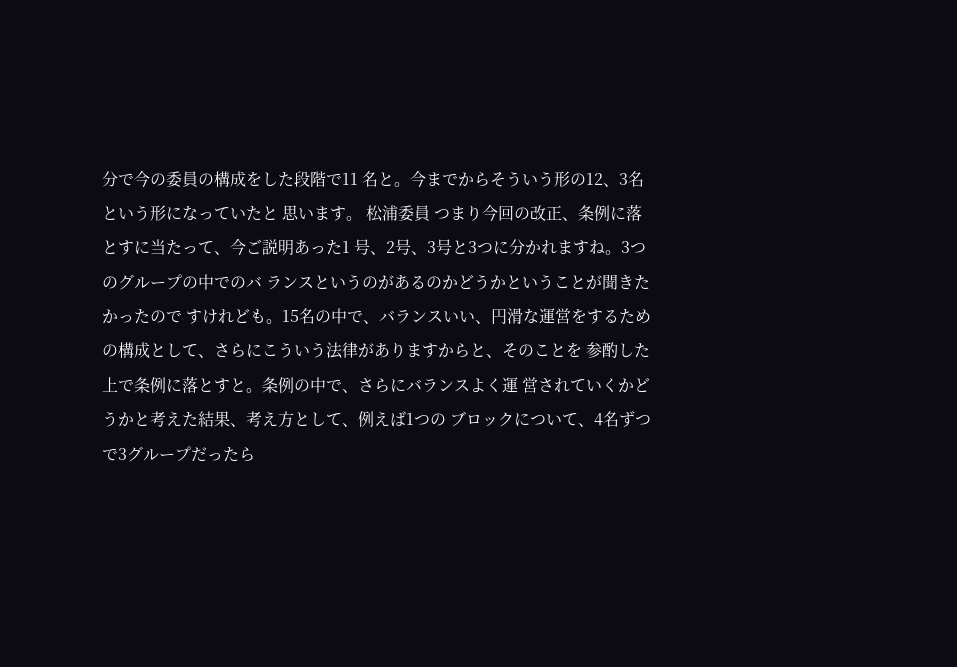分で今の委員の構成をした段階で11 名と。今までからそういう形の12、3名という形になっていたと 思います。 松浦委員 つまり今回の改正、条例に落とすに当たって、今ご説明あった1 号、2号、3号と3つに分かれますね。3つのグループの中でのバ ランスというのがあるのかどうかということが聞きたかったので すけれども。15名の中で、バランスいい、円滑な運営をするため の構成として、さらにこういう法律がありますからと、そのことを 参酌した上で条例に落とすと。条例の中で、さらにバランスよく運 営されていくかどうかと考えた結果、考え方として、例えば1つの ブロックについて、4名ずつで3グループだったら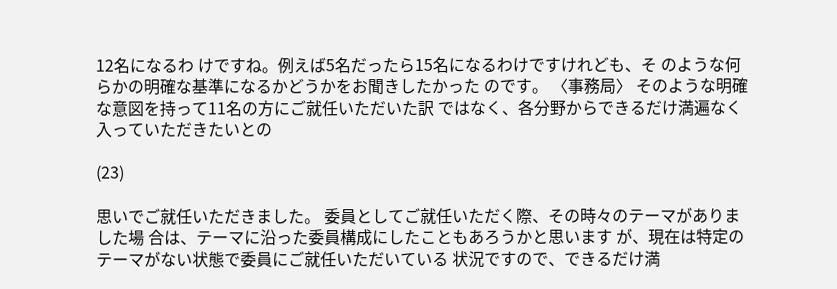12名になるわ けですね。例えば5名だったら15名になるわけですけれども、そ のような何らかの明確な基準になるかどうかをお聞きしたかった のです。 〈事務局〉 そのような明確な意図を持って11名の方にご就任いただいた訳 ではなく、各分野からできるだけ満遍なく入っていただきたいとの

(23)

思いでご就任いただきました。 委員としてご就任いただく際、その時々のテーマがありました場 合は、テーマに沿った委員構成にしたこともあろうかと思います が、現在は特定のテーマがない状態で委員にご就任いただいている 状況ですので、できるだけ満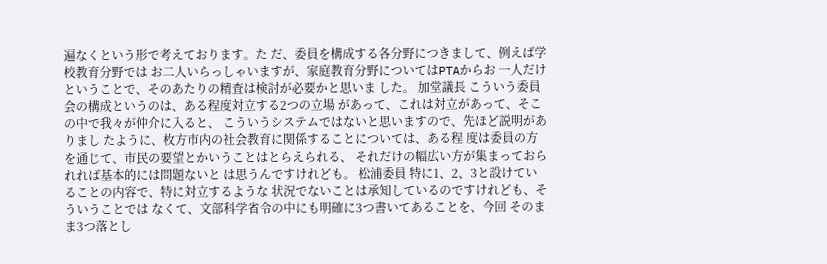遍なくという形で考えております。た だ、委員を構成する各分野につきまして、例えば学校教育分野では お二人いらっしゃいますが、家庭教育分野についてはPTAからお 一人だけということで、そのあたりの精査は検討が必要かと思いま した。 加堂議長 こういう委員会の構成というのは、ある程度対立する2つの立場 があって、これは対立があって、そこの中で我々が仲介に入ると、 こういうシステムではないと思いますので、先ほど説明がありまし たように、枚方市内の社会教育に関係することについては、ある程 度は委員の方を通じて、市民の要望とかいうことはとらえられる、 それだけの幅広い方が集まっておられれば基本的には問題ないと は思うんですけれども。 松浦委員 特に1、2、3と設けていることの内容で、特に対立するような 状況でないことは承知しているのですけれども、そういうことでは なくて、文部科学省令の中にも明確に3つ書いてあることを、今回 そのまま3つ落とし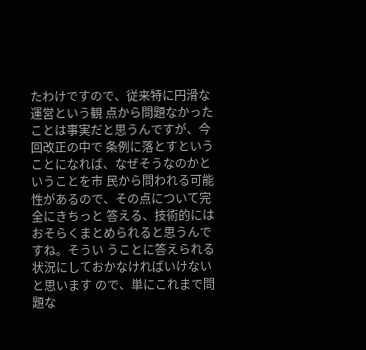たわけですので、従来特に円滑な運営という観 点から問題なかったことは事実だと思うんですが、今回改正の中で 条例に落とすということになれば、なぜそうなのかということを市 民から問われる可能性があるので、その点について完全にきちっと 答える、技術的にはおそらくまとめられると思うんですね。そうい うことに答えられる状況にしておかなければいけないと思います ので、単にこれまで問題な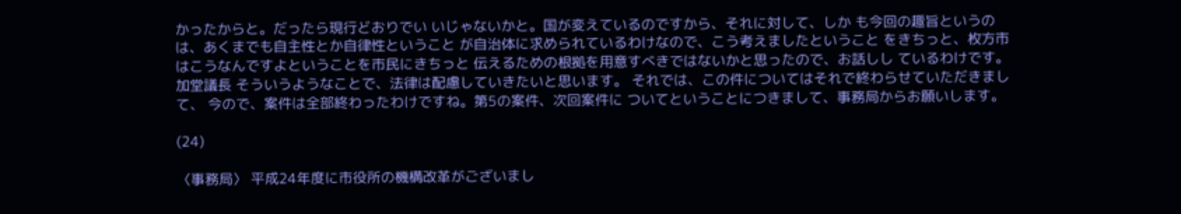かったからと。だったら現行どおりでい いじゃないかと。国が変えているのですから、それに対して、しか も今回の趣旨というのは、あくまでも自主性とか自律性ということ が自治体に求められているわけなので、こう考えましたということ をきちっと、枚方市はこうなんですよということを市民にきちっと 伝えるための根拠を用意すべきではないかと思ったので、お話しし ているわけです。 加堂議長 そういうようなことで、法律は配慮していきたいと思います。 それでは、この件についてはそれで終わらせていただきまして、 今ので、案件は全部終わったわけですね。第5の案件、次回案件に ついてということにつきまして、事務局からお願いします。

(24)

〈事務局〉 平成24年度に市役所の機構改革がございまし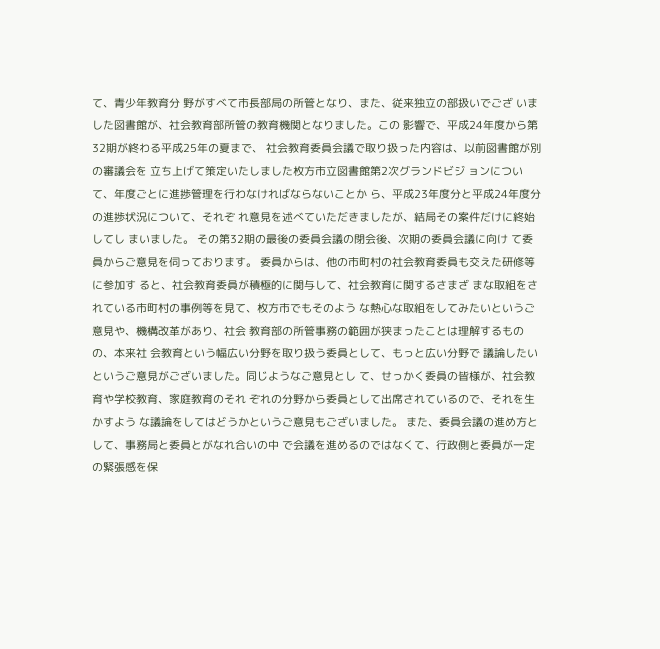て、青少年教育分 野がすべて市長部局の所管となり、また、従来独立の部扱いでござ いました図書館が、社会教育部所管の教育機関となりました。この 影響で、平成24年度から第32期が終わる平成25年の夏まで、 社会教育委員会議で取り扱った内容は、以前図書館が別の審議会を 立ち上げて策定いたしました枚方市立図書館第2次グランドビジ ョンについて、年度ごとに進捗管理を行わなければならないことか ら、平成23年度分と平成24年度分の進捗状況について、それぞ れ意見を述べていただきましたが、結局その案件だけに終始してし まいました。 その第32期の最後の委員会議の閉会後、次期の委員会議に向け て委員からご意見を伺っております。 委員からは、他の市町村の社会教育委員も交えた研修等に参加す ると、社会教育委員が積極的に関与して、社会教育に関するさまざ まな取組をされている市町村の事例等を見て、枚方市でもそのよう な熱心な取組をしてみたいというご意見や、機構改革があり、社会 教育部の所管事務の範囲が狭まったことは理解するものの、本来社 会教育という幅広い分野を取り扱う委員として、もっと広い分野で 議論したいというご意見がございました。同じようなご意見とし て、せっかく委員の皆様が、社会教育や学校教育、家庭教育のそれ ぞれの分野から委員として出席されているので、それを生かすよう な議論をしてはどうかというご意見もございました。 また、委員会議の進め方として、事務局と委員とがなれ合いの中 で会議を進めるのではなくて、行政側と委員が一定の緊張感を保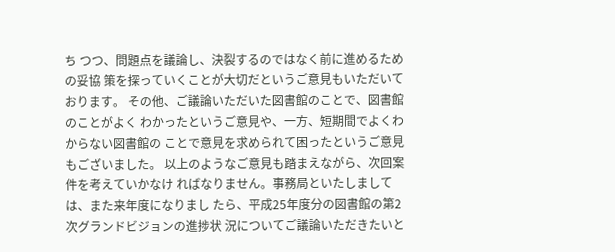ち つつ、問題点を議論し、決裂するのではなく前に進めるための妥協 策を探っていくことが大切だというご意見もいただいております。 その他、ご議論いただいた図書館のことで、図書館のことがよく わかったというご意見や、一方、短期間でよくわからない図書館の ことで意見を求められて困ったというご意見もございました。 以上のようなご意見も踏まえながら、次回案件を考えていかなけ ればなりません。事務局といたしましては、また来年度になりまし たら、平成25年度分の図書館の第2次グランドビジョンの進捗状 況についてご議論いただきたいと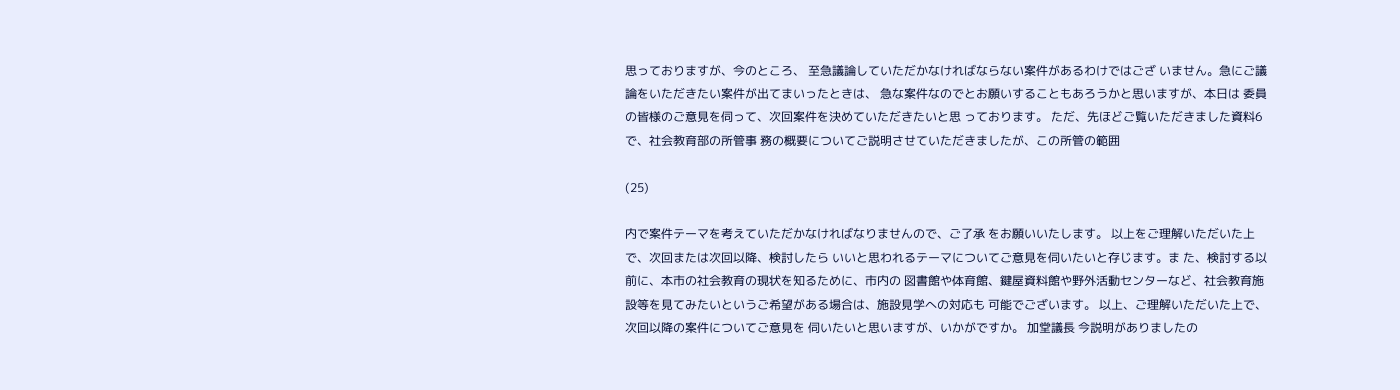思っておりますが、今のところ、 至急議論していただかなければならない案件があるわけではござ いません。急にご議論をいただきたい案件が出てまいったときは、 急な案件なのでとお願いすることもあろうかと思いますが、本日は 委員の皆様のご意見を伺って、次回案件を決めていただきたいと思 っております。 ただ、先ほどご覧いただきました資料6で、社会教育部の所管事 務の概要についてご説明させていただきましたが、この所管の範囲

(25)

内で案件テーマを考えていただかなければなりませんので、ご了承 をお願いいたします。 以上をご理解いただいた上で、次回または次回以降、検討したら いいと思われるテーマについてご意見を伺いたいと存じます。ま た、検討する以前に、本市の社会教育の現状を知るために、市内の 図書館や体育館、鍵屋資料館や野外活動センターなど、社会教育施 設等を見てみたいというご希望がある場合は、施設見学への対応も 可能でございます。 以上、ご理解いただいた上で、次回以降の案件についてご意見を 伺いたいと思いますが、いかがですか。 加堂議長 今説明がありましたの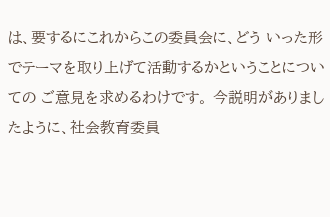は、要するにこれからこの委員会に、どう いった形でテーマを取り上げて活動するかということについての ご意見を求めるわけです。 今説明がありましたように、社会教育委員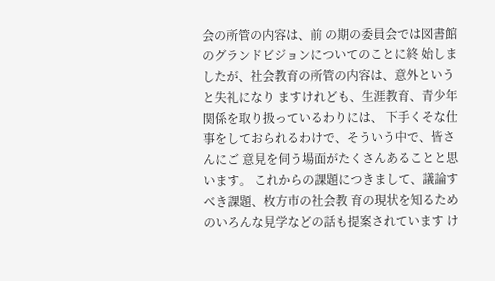会の所管の内容は、前 の期の委員会では図書館のグランドビジョンについてのことに終 始しましたが、社会教育の所管の内容は、意外というと失礼になり ますけれども、生涯教育、青少年関係を取り扱っているわりには、 下手くそな仕事をしておられるわけで、そういう中で、皆さんにご 意見を伺う場面がたくさんあることと思います。 これからの課題につきまして、議論すべき課題、枚方市の社会教 育の現状を知るためのいろんな見学などの話も提案されています け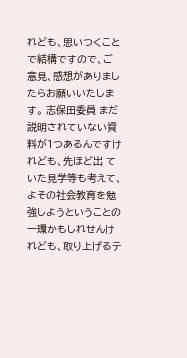れども、思いつくことで結構ですので、ご意見、感想がありまし たらお願いいたします。 志保田委員 まだ説明されていない資料が1つあるんですけれども、先ほど出 ていた見学等も考えて、よその社会教育を勉強しようということの 一環かもしれせんけれども、取り上げるテ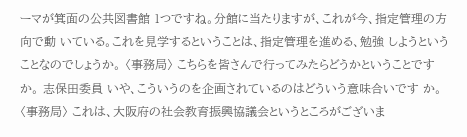ーマが箕面の公共図書館 1つですね。分館に当たりますが、これが今、指定管理の方向で動 いている。これを見学するということは、指定管理を進める、勉強 しようということなのでしょうか。 〈事務局〉 こちらを皆さんで行ってみたらどうかということですか。 志保田委員 いや、こういうのを企画されているのはどういう意味合いです か。 〈事務局〉 これは、大阪府の社会教育振興協議会というところがございま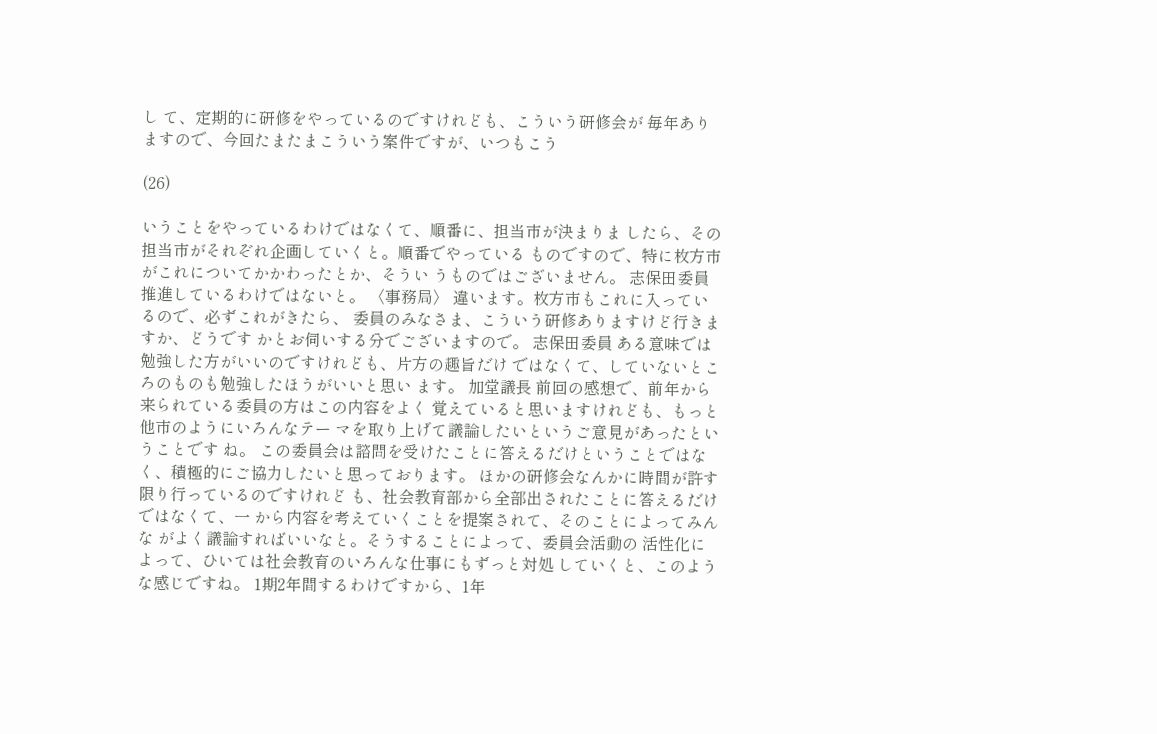し て、定期的に研修をやっているのですけれども、こういう研修会が 毎年ありますので、今回たまたまこういう案件ですが、いつもこう

(26)

いうことをやっているわけではなくて、順番に、担当市が決まりま したら、その担当市がそれぞれ企画していくと。順番でやっている ものですので、特に枚方市がこれについてかかわったとか、そうい うものではございません。 志保田委員 推進しているわけではないと。 〈事務局〉 違います。枚方市もこれに入っているので、必ずこれがきたら、 委員のみなさま、こういう研修ありますけど行きますか、どうです かとお伺いする分でございますので。 志保田委員 ある意味では勉強した方がいいのですけれども、片方の趣旨だけ ではなくて、していないところのものも勉強したほうがいいと思い ます。 加堂議長 前回の感想で、前年から来られている委員の方はこの内容をよく 覚えていると思いますけれども、もっと他市のようにいろんなテー マを取り上げて議論したいというご意見があったということです ね。 この委員会は諮問を受けたことに答えるだけということではな く、積極的にご協力したいと思っております。 ほかの研修会なんかに時間が許す限り行っているのですけれど も、社会教育部から全部出されたことに答えるだけではなくて、一 から内容を考えていくことを提案されて、そのことによってみんな がよく議論すればいいなと。そうすることによって、委員会活動の 活性化によって、ひいては社会教育のいろんな仕事にもずっと対処 していくと、このような感じですね。 1期2年間するわけですから、1年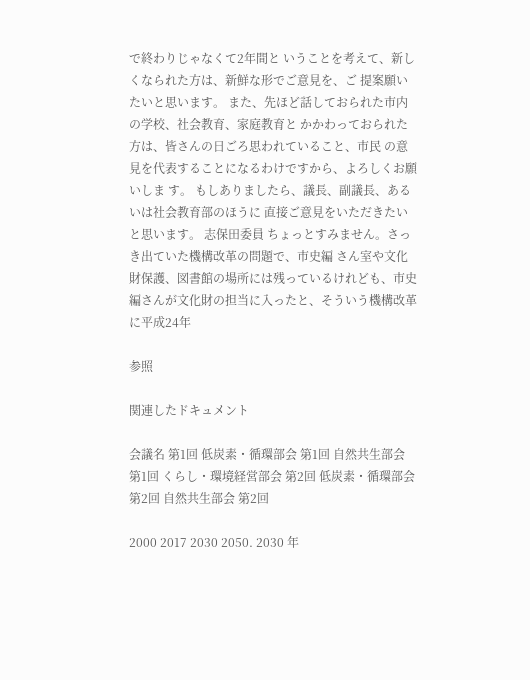で終わりじゃなくて2年間と いうことを考えて、新しくなられた方は、新鮮な形でご意見を、ご 提案願いたいと思います。 また、先ほど話しておられた市内の学校、社会教育、家庭教育と かかわっておられた方は、皆さんの日ごろ思われていること、市民 の意見を代表することになるわけですから、よろしくお願いしま す。 もしありましたら、議長、副議長、あるいは社会教育部のほうに 直接ご意見をいただきたいと思います。 志保田委員 ちょっとすみません。さっき出ていた機構改革の問題で、市史編 さん室や文化財保護、図書館の場所には残っているけれども、市史 編さんが文化財の担当に入ったと、そういう機構改革に平成24年

参照

関連したドキュメント

会議名 第1回 低炭素・循環部会 第1回 自然共生部会 第1回 くらし・環境経営部会 第2回 低炭素・循環部会 第2回 自然共生部会 第2回

2000 2017 2030 2050. 2030 年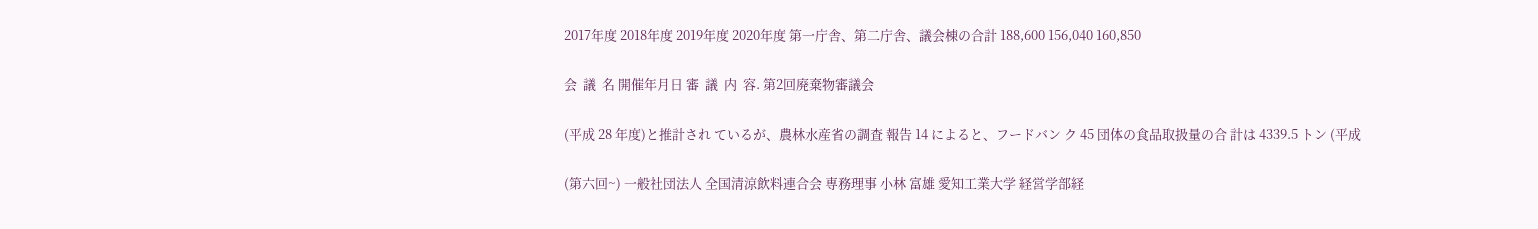2017年度 2018年度 2019年度 2020年度 第一庁舎、第二庁舎、議会棟の合計 188,600 156,040 160,850

会  議  名 開催年月日 審  議  内  容. 第2回廃棄物審議会

(平成 28 年度)と推計され ているが、農林水産省の調査 報告 14 によると、フードバン ク 45 団体の食品取扱量の合 計は 4339.5 トン (平成

(第六回~) 一般社団法人 全国清涼飲料連合会 専務理事 小林 富雄 愛知工業大学 経営学部経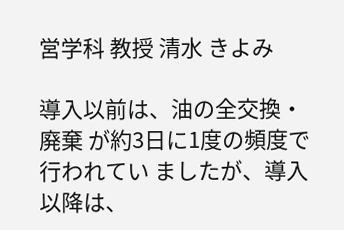営学科 教授 清水 きよみ

導入以前は、油の全交換・廃棄 が約3日に1度の頻度で行われてい ましたが、導入以降は、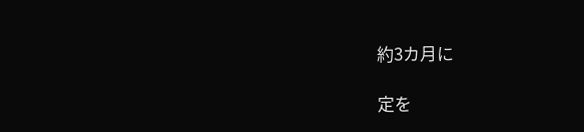約3カ月に

定を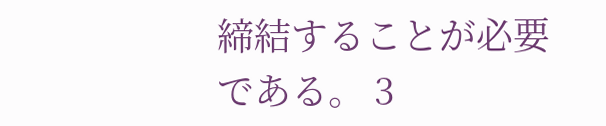締結することが必要である。 3